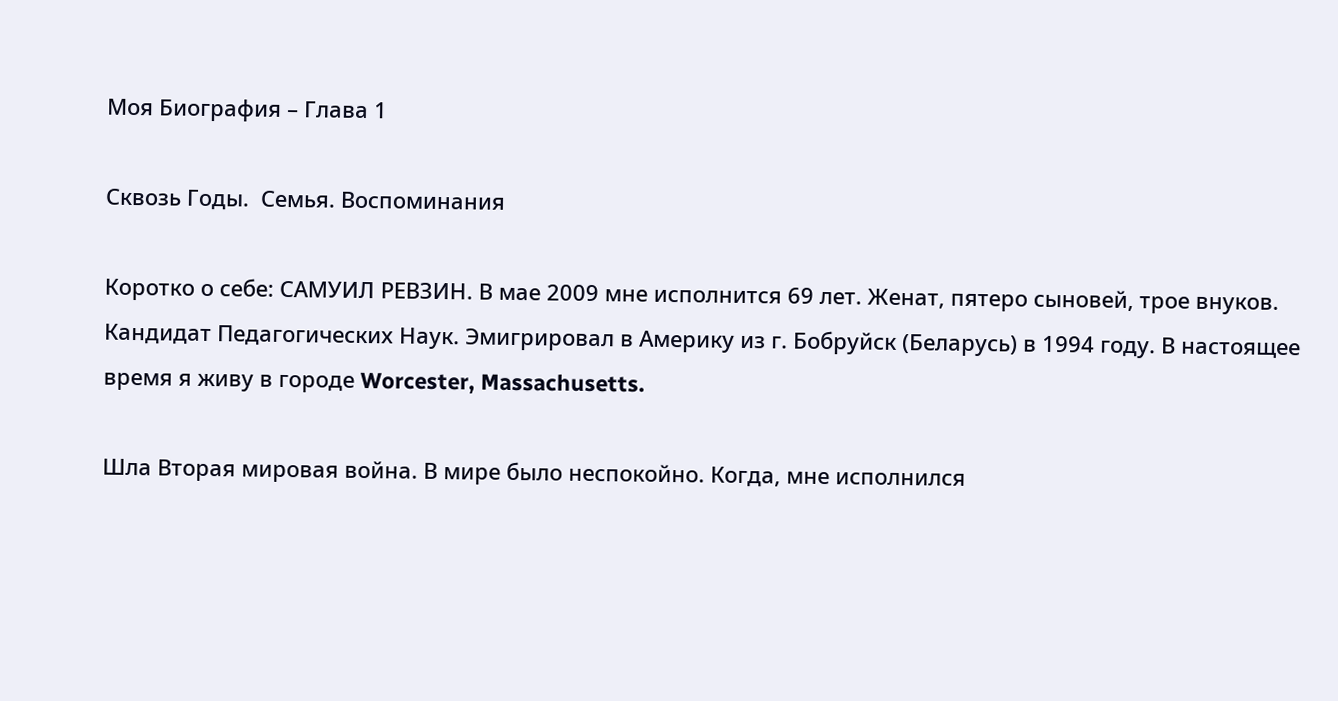Моя Биография – Глава 1

Сквозь Годы.  Семья. Воспоминания

Коротко о себе: САМУИЛ РЕВЗИН. В мае 2009 мне исполнится 69 лет. Женат, пятеро сыновей, трое внуков.  Кандидат Педагогических Наук. Эмигрировал в Америку из г. Бобруйск (Беларусь) в 1994 году. В настоящее время я живу в городе Worcester, Massachusetts.

Шла Вторая мировая война. В мире было неспокойно. Когда, мне исполнился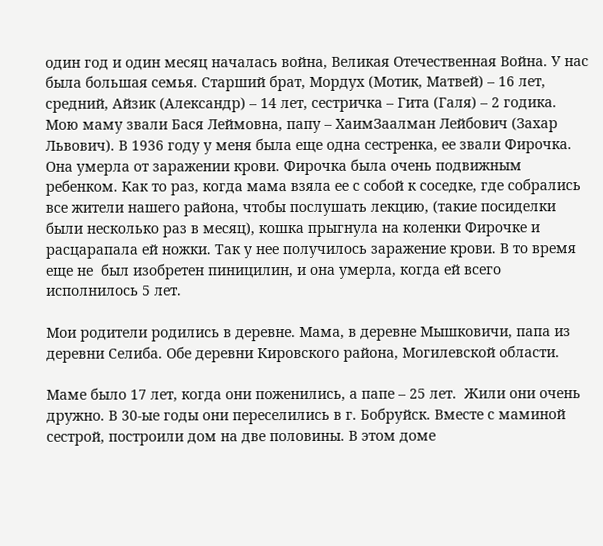один год и один месяц началась война, Великая Отечественная Война. У нас была большая семья. Старший брат, Мордух (Мотик, Матвей) – 16 лет, средний, Айзик (Александр) – 14 лет, сестричка – Гита (Галя) – 2 годика. Мою маму звали Бася Леймовна, папу – ХаимЗаалман Лейбович (Захар Львович). В 1936 году у меня была еще одна сестренка, ее звали Фирочка. Она умерла от заражении крови. Фирочка была очень подвижным ребенком. Как то раз, когда мама взяла ее с собой к соседке, где собрались все жители нашего района, чтобы послушать лекцию, (такие посиделки были несколько раз в месяц), кошка прыгнула на коленки Фирочке и расцарапала ей ножки. Так у нее получилось заражение крови. В то время еще не  был изобретен пиницилин, и она умерла, когда ей всего исполнилось 5 лет.

Мои родители родились в деревне. Мама, в деревне Мышковичи, папа из деревни Селиба. Обе деревни Кировского района, Могилевской области.

Маме было 17 лет, когда они поженились, а папе – 25 лет.  Жили они очень дружно. В 30-ые годы они переселились в г. Бобруйск. Вместе с маминой сестрой, построили дом на две половины. В этом доме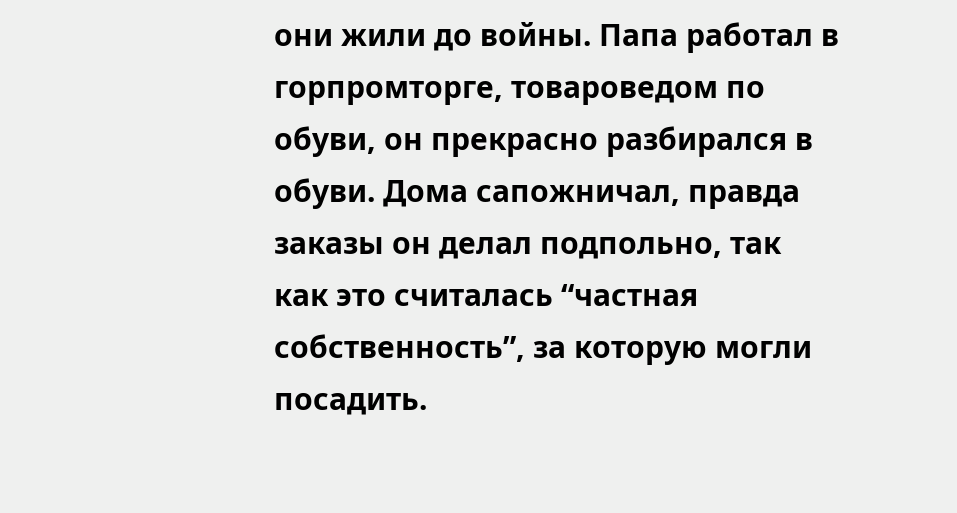они жили до войны. Папа работал в горпромторге, товароведом по обуви, он прекрасно разбирался в обуви. Дома сапожничал, правда заказы он делал подпольно, так как это считалась “частная собственность”, за которую могли посадить.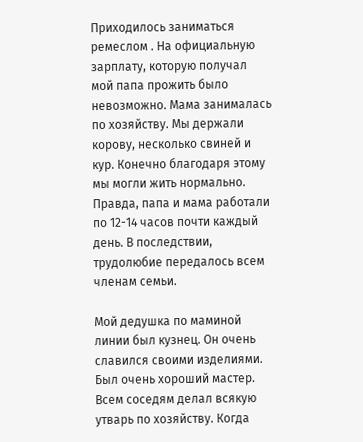Приходилось заниматься ремеслом . На официальную зарплату, которую получал мой папа прожить было невозможно. Мама занималась по хозяйству. Мы держали корову, несколько свиней и кур. Конечно благодаря этому мы могли жить нормально. Правда, папа и мама работали по 12-14 часов почти каждый день. В последствии, трудолюбие передалось всем членам семьи.

Мой дедушка по маминой линии был кузнец. Он очень славился своими изделиями. Был очень хороший мастер. Всем соседям делал всякую утварь по хозяйству. Когда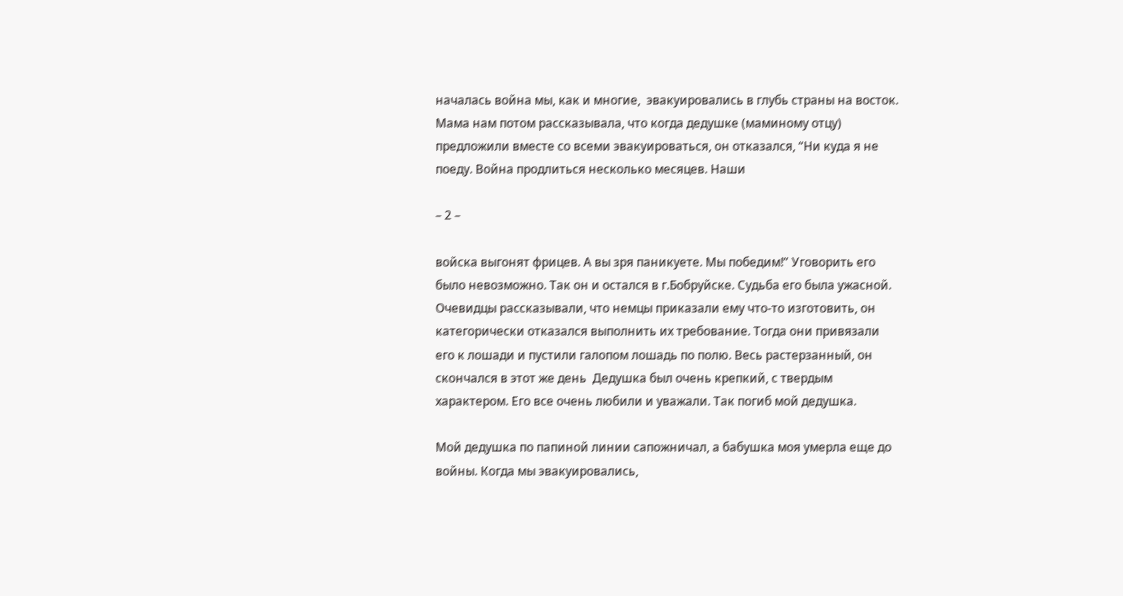началась война мы, как и многие,  эвакуировались в глубь страны на восток. Мама нам потом рассказывала, что когда дедушке (маминому отцу) предложили вместе со всеми эвакуироваться, он отказался, “Ни куда я не поеду. Война продлиться несколько месяцев. Наши

– 2 –

войска выгонят фрицев. А вы зря паникуете. Мы победим!” Уговорить его было невозможно. Так он и остался в г.Бобруйске. Судьба его была ужасной. Очевидцы рассказывали, что немцы приказали ему что-то изготовить, он категорически отказался выполнить их требование. Тогда они привязали его к лошади и пустили галопом лошадь по полю. Весь растерзанный, он скончался в этот же день  Дедушка был очень крепкий, с твердым характером. Его все очень любили и уважали. Так погиб мой дедушка.

Мой дедушка по папиной линии сапожничал, а бабушка моя умерла еще до войны. Когда мы эвакуировались,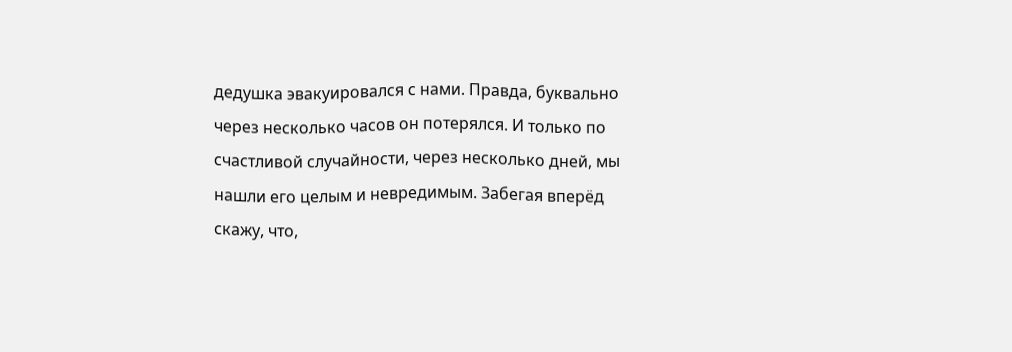дедушка эвакуировался с нами. Правда, буквально через несколько часов он потерялся. И только по счастливой случайности, через несколько дней, мы нашли его целым и невредимым. Забегая вперёд скажу, что,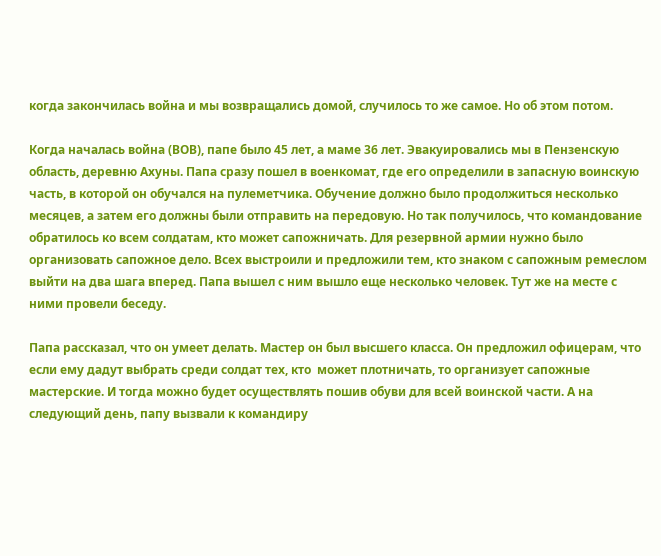когда закончилась война и мы возвращались домой, случилось то же самое. Но об этом потом.

Когда началась война (ВОВ), папе было 45 лет, а маме 36 лет. Эвакуировались мы в Пензенскую область, деревню Ахуны. Папа сразу пошел в военкомат, где его определили в запасную воинскую часть, в которой он обучался на пулеметчика. Обучение должно было продолжиться несколько месяцев, а затем его должны были отправить на передовую. Но так получилось, что командование обратилось ко всем солдатам, кто может сапожничать. Для резервной армии нужно было организовать сапожное дело. Всех выстроили и предложили тем, кто знаком с сапожным ремеслом выйти на два шага вперед. Папа вышел с ним вышло еще несколько человек. Тут же на месте с ними провели беседу.

Папа рассказал, что он умеет делать. Мастер он был высшего класса. Он предложил офицерам, что если ему дадут выбрать среди солдат тех, кто  может плотничать, то организует сапожные мастерские. И тогда можно будет осуществлять пошив обуви для всей воинской части. А на следующий день, папу вызвали к командиру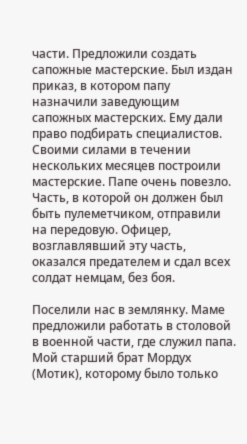части. Предложили создать сапожные мастерские. Был издан приказ, в котором папу назначили заведующим сапожных мастерских. Ему дали право подбирать специалистов. Своими силами в течении нескольких месяцев построили мастерские. Папе очень повезло. Часть, в которой он должен был быть пулеметчиком, отправили на передовую. Офицер,  возглавлявший эту часть, оказался предателем и сдал всех солдат немцам, без боя.

Поселили нас в землянку. Маме предложили работать в столовой в военной части, где служил папа. Мой старший брат Мордух (Мотик), которому было только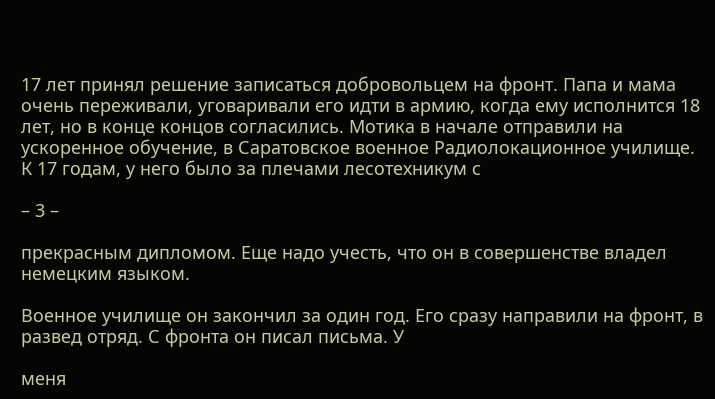17 лет принял решение записаться добровольцем на фронт. Папа и мама очень переживали, уговаривали его идти в армию, когда ему исполнится 18 лет, но в конце концов согласились. Мотика в начале отправили на ускоренное обучение, в Саратовское военное Радиолокационное училище. К 17 годам, у него было за плечами лесотехникум с

– 3 –

прекрасным дипломом. Еще надо учесть, что он в совершенстве владел немецким языком.

Военное училище он закончил за один год. Его сразу направили на фронт, в развед отряд. С фронта он писал письма. У

меня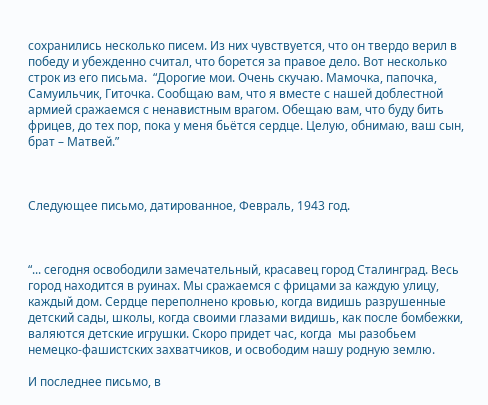сохранились несколько писем. Из них чувствуется, что он твердо верил в победу и убежденно считал, что борется за правое дело. Вот несколько строк из его письма.  “Дорогие мои. Очень скучаю. Мамочка, папочка, Самуильчик, Гиточка. Сообщаю вам, что я вместе с нашей доблестной армией сражаемся с ненавистным врагом. Обещаю вам, что буду бить фрицев, до тех пор, пока у меня бьётся сердце. Целую, обнимаю, ваш сын, брат – Матвей.”



Следующее письмо, датированное, Февраль, 1943 год.



“... сегодня освободили замечательный, красавец город Сталинград. Весь город находится в руинах. Мы сражаемся с фрицами за каждую улицу, каждый дом. Сердце переполнено кровью, когда видишь разрушенные детский сады, школы, когда своими глазами видишь, как после бомбежки, валяются детские игрушки. Скоро придет час, когда  мы разобьем немецко-фашистских захватчиков, и освободим нашу родную землю.

И последнее письмо, в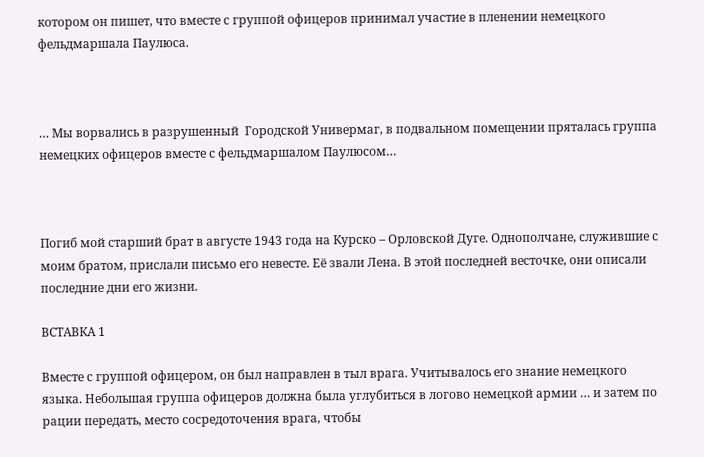котором он пишет, что вместе с группой офицеров принимал участие в пленении немецкого фельдмаршала Паулюса.



… Мы ворвались в разрушенный  Городской Универмаг, в подвальном помещении пряталась группа немецких офицеров вместе с фельдмаршалом Паулюсом…



Погиб мой старший брат в августе 1943 года на Курско – Орловской Дуге. Однополчане, служившие с моим братом, прислали письмо его невесте. Её звали Лена. В этой последней весточке, они описали последние дни его жизни.

ВСТАВКА 1

Вместе с группой офицером, он был направлен в тыл врага. Учитывалось его знание немецкого языка. Небольшая группа офицеров должна была углубиться в логово немецкой армии … и затем по рации передать, место сосредоточения врага, чтобы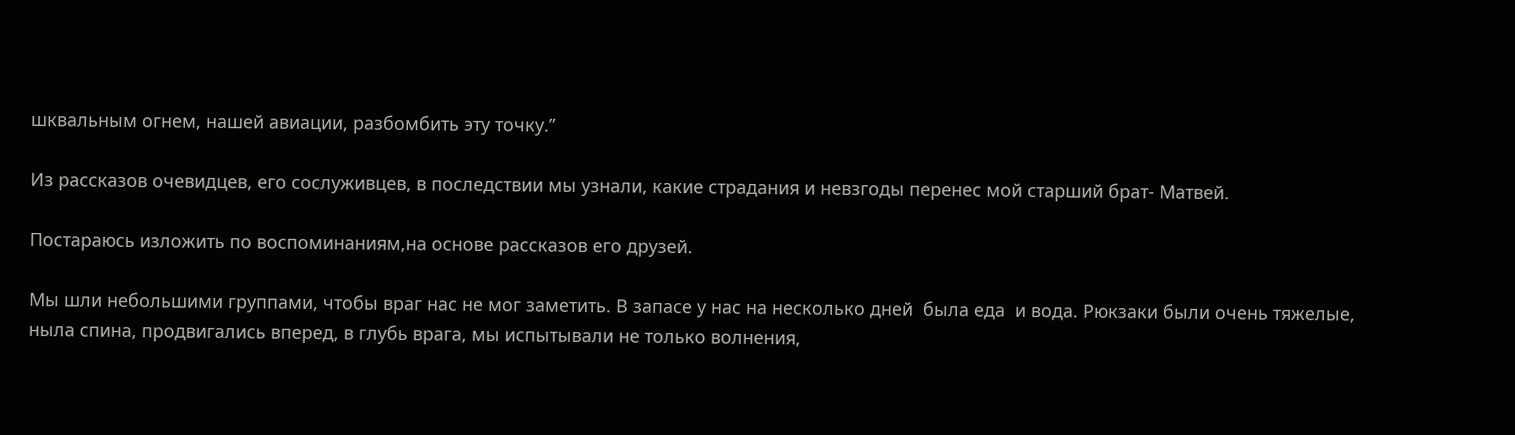шквальным огнем, нашей авиации, разбомбить эту точку.”

Из рассказов очевидцев, его сослуживцев, в последствии мы узнали, какие страдания и невзгоды перенес мой старший брат- Матвей.

Постараюсь изложить по воспоминаниям,на основе рассказов его друзей.

Мы шли небольшими группами, чтобы враг нас не мог заметить. В запасе у нас на несколько дней  была еда  и вода. Рюкзаки были очень тяжелые, ныла спина, продвигались вперед, в глубь врага, мы испытывали не только волнения,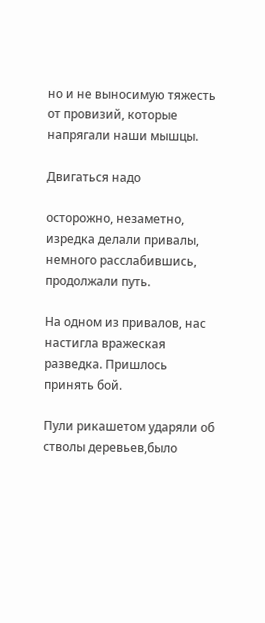но и не выносимую тяжесть от провизий, которые напрягали наши мышцы.

Двигаться надо

осторожно, незаметно, изредка делали привалы, немного расслабившись, продолжали путь.

На одном из привалов, нас настигла вражеская разведка. Пришлось принять бой.

Пули рикашетом ударяли об стволы деревьев,было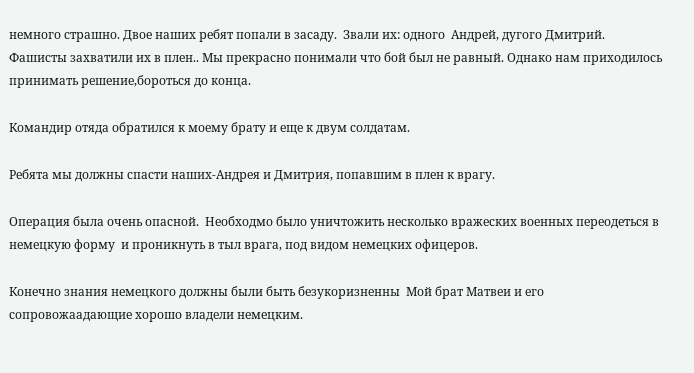немного страшно. Двое наших ребят попали в засаду.  Звали их: одного  Андрей, дугого Дмитрий. Фашисты захватили их в плен.. Мы прекрасно понимали что бой был не равный. Однако нам приходилось принимать решение,бороться до конца.

Командир отяда обратился к моему брату и еще к двум солдатам.

Ребята мы должны спасти наших-Андрея и Дмитрия, попавшим в плен к врагу.

Операция была очень опасной.  Необходмо было уничтожить несколько вражеских военных переодеться в немецкую форму  и проникнуть в тыл врага, под видом немецких офицеров.

Конечно знания немецкого должны были быть безукоризненны  Мой брат Матвеи и его сопровожаадающие хорошо владели немецким.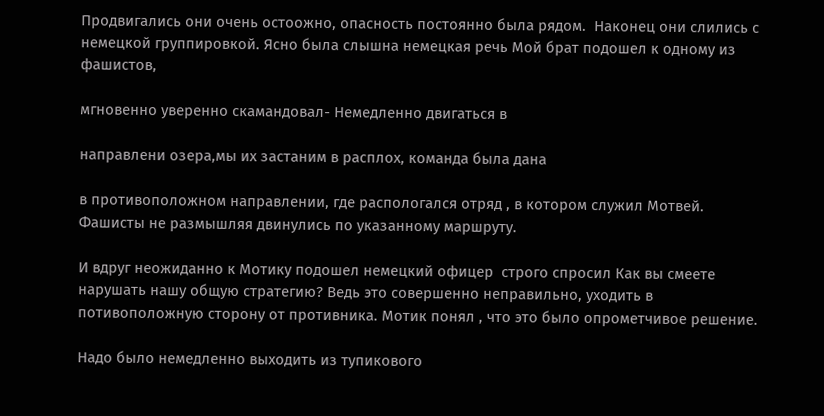Продвигались они очень остоожно, опасность постоянно была рядом.  Наконец они слились с немецкой группировкой. Ясно была слышна немецкая речь Мой брат подошел к одному из фашистов,

мгновенно уверенно скамандовал- Немедленно двигаться в

направлени озера,мы их застаним в расплох, команда была дана

в противоположном направлении, где распологался отряд , в котором служил Мотвей.  Фашисты не размышляя двинулись по указанному маршруту.

И вдруг неожиданно к Мотику подошел немецкий офицер  строго спросил Как вы смеете нарушать нашу общую стратегию? Ведь это совершенно неправильно, уходить в потивоположную сторону от противника. Мотик понял , что это было опрометчивое решение.

Надо было немедленно выходить из тупикового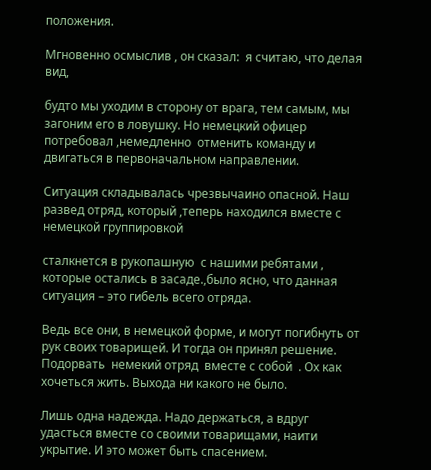положения.

Мгновенно осмыслив , он сказал:  я считаю, что делая вид,

будто мы уходим в сторону от врага, тем самым, мы загоним его в ловушку. Но немецкий офицер  потребовал ,немедленно  отменить команду и двигаться в первоначальном направлении.

Ситуация складывалась чрезвычаино опасной. Наш  развед отряд, который ,теперь находился вместе с немецкой группировкой

сталкнется в рукопашную  с нашими ребятами , которые остались в засаде.,было ясно, что данная ситуация – это гибель всего отряда.

Ведь все они, в немецкой форме, и могут погибнуть от рук своих товарищей. И тогда он принял решение. Подорвать  немекий отряд  вместе с собой  . Ох как хочеться жить. Выхода ни какого не было.

Лишь одна надежда. Надо держаться, а вдруг удасться вместе со своими товарищами, наити укрытие. И это может быть спасением.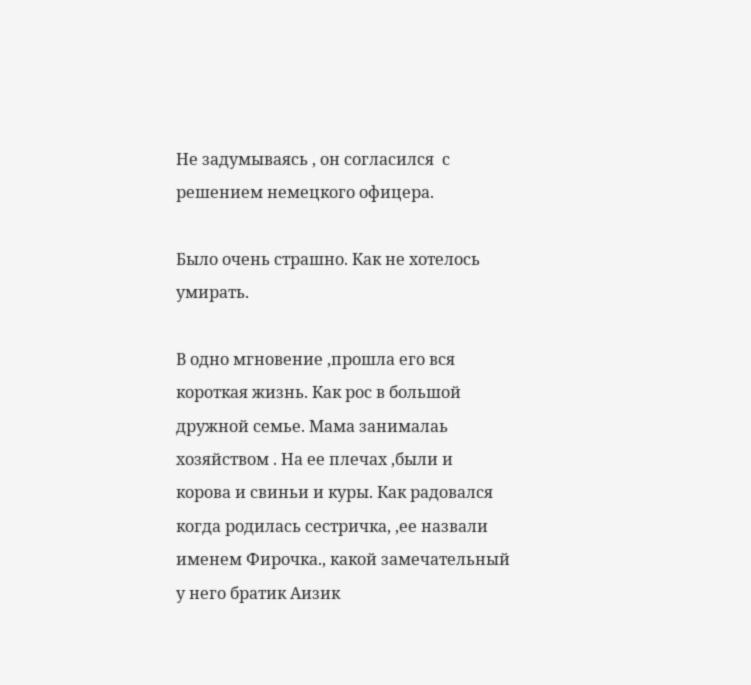Не задумываясь , он согласился  с  решением немецкого офицера.

Было очень страшно. Как не хотелось умирать.

В одно мгновение ,прошла его вся  короткая жизнь. Как рос в большой дружной семье. Мама занималаь хозяйством . На ее плечах ,были и корова и свиньи и куры. Как радовался когда родилась сестричка, ,ее назвали именем Фирочка., какой замечательный у него братик Аизик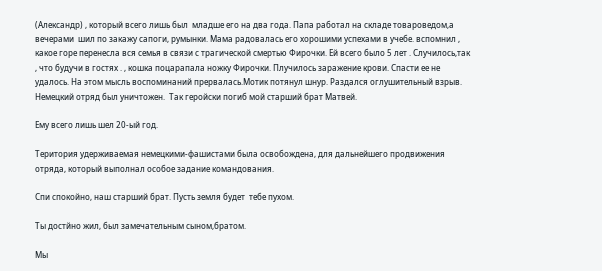(Александр) , который всего лишь был  младше его на два года. Папа работал на складе товароведом,а вечерами  шил по закажу сапоги, румынки. Мама радовалась его хорошими успехами в учебе. вспомнил , какое горе перенесла вся семья в связи с трагической смертью Фирочки. Ей всего было 5 лет . Случилось,так , что будучи в гостях . , кошка поцарапала ножку Фирочки. Плучилось заражение крови. Спасти ее не удалось. На этом мысль воспоминаний прервалась.Мотик потянул шнур. Раздался оглушительный взрыв. Немецкий отряд был уничтожен.  Так геройски погиб мой старший брат Матвей.

Ему всего лишь шел 20-ый год.

Територия удерживаемая немецкими-фашистами была освобождена, для дальнейшего продвижения отряда, который выполнал особое задание командования.

Спи спокойно, наш старший брат. Пусть земля будет  тебе пухом.

Ты достйно жил, был замечательным сыном,братом.

Мы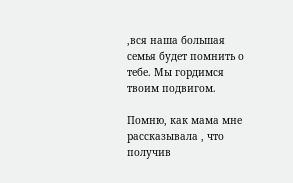,вся наша большая семья будет помнить о тебе. Мы гордимся твоим подвигом.

Помню, как мама мне рассказывала , что получив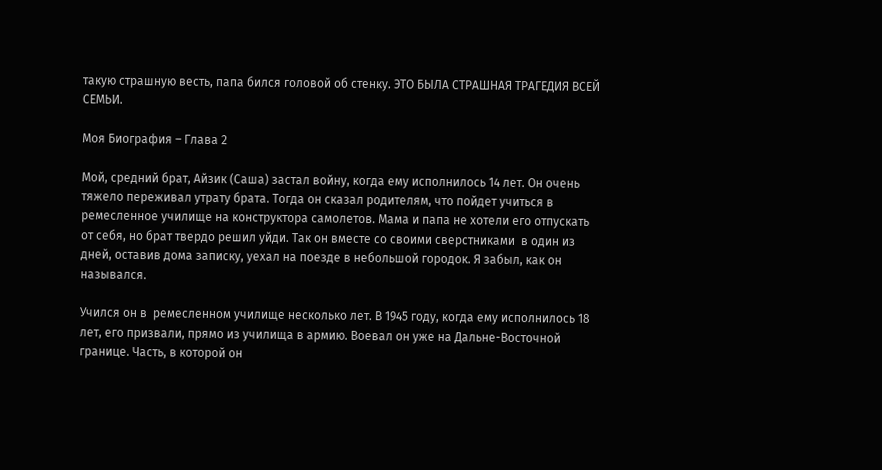такую страшную весть, папа бился головой об стенку. ЭТО БЫЛА СТРАШНАЯ ТРАГЕДИЯ ВСЕЙ СЕМЬИ.

Моя Биография – Глава 2

Мой, средний брат, Айзик (Саша) застал войну, когда ему исполнилось 14 лет. Он очень тяжело переживал утрату брата. Тогда он сказал родителям, что пойдет учиться в ремесленное училище на конструктора самолетов. Мама и папа не хотели его отпускать от себя, но брат твердо решил уйди. Так он вместе со своими сверстниками  в один из дней, оставив дома записку, уехал на поезде в небольшой городок. Я забыл, как он назывался.

Учился он в  ремесленном училище несколько лет. В 1945 году, когда ему исполнилось 18 лет, его призвали, прямо из училища в армию. Воевал он уже на Дальне-Восточной границе. Часть, в которой он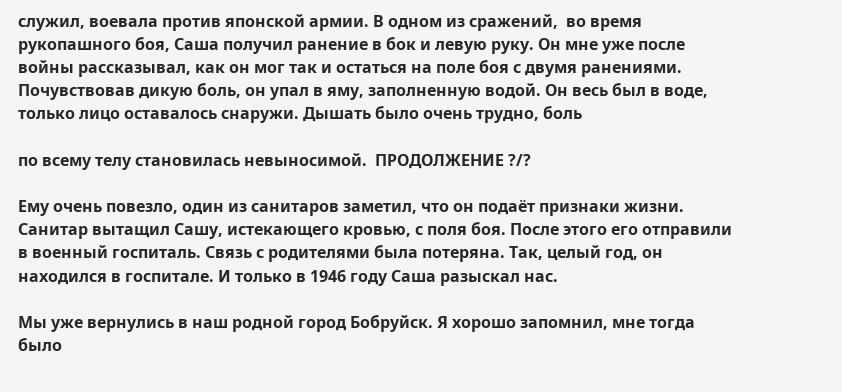служил, воевала против японской армии. В одном из сражений,  во время рукопашного боя, Саша получил ранение в бок и левую руку. Он мне уже после войны рассказывал, как он мог так и остаться на поле боя с двумя ранениями. Почувствовав дикую боль, он упал в яму, заполненную водой. Он весь был в воде, только лицо оставалось снаружи. Дышать было очень трудно, боль

по всему телу становилась невыносимой.  ПРОДОЛЖЕНИЕ ?/?

Ему очень повезло, один из санитаров заметил, что он подаёт признаки жизни. Санитар вытащил Сашу, истекающего кровью, с поля боя. После этого его отправили в военный госпиталь. Связь с родителями была потеряна. Так, целый год, он находился в госпитале. И только в 1946 году Саша разыскал нас.

Мы уже вернулись в наш родной город Бобруйск. Я хорошо запомнил, мне тогда было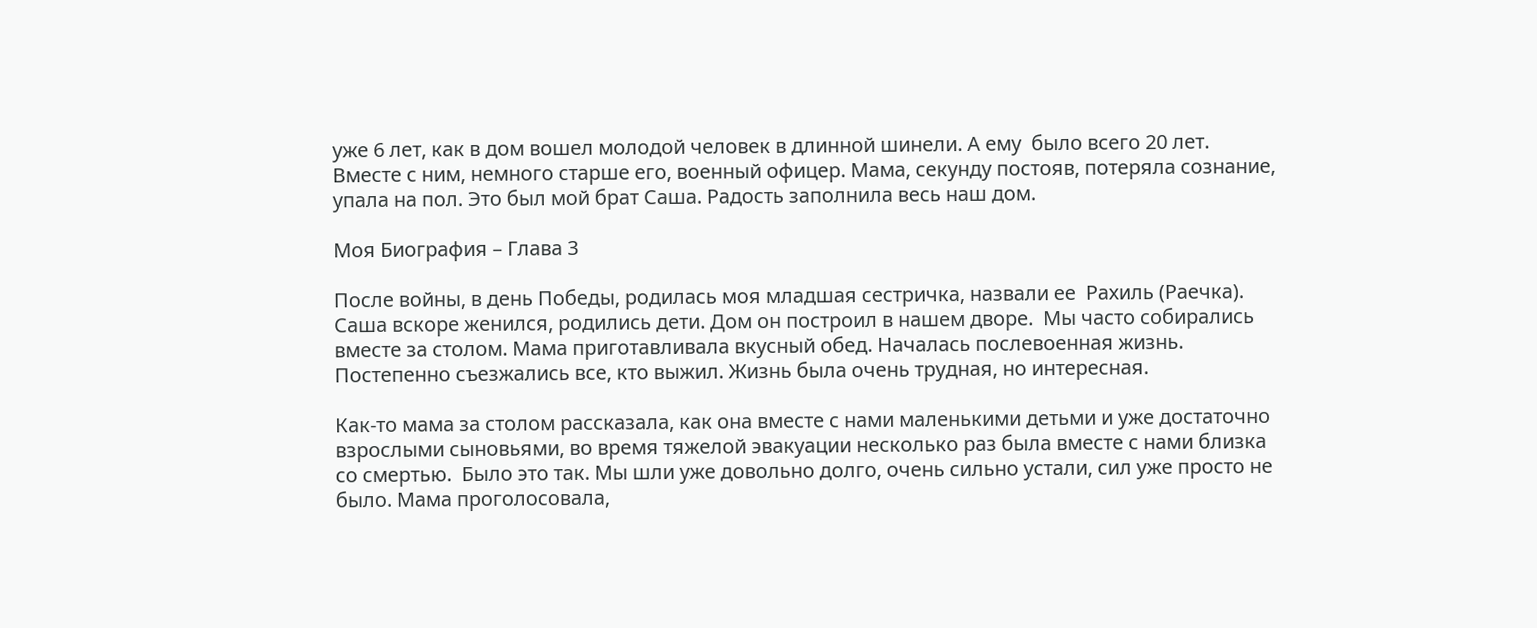уже 6 лет, как в дом вошел молодой человек в длинной шинели. А ему  было всего 20 лет. Вместе с ним, немного старше его, военный офицер. Мама, секунду постояв, потеряла сознание, упала на пол. Это был мой брат Саша. Радость заполнила весь наш дом.

Моя Биография – Глава 3

После войны, в день Победы, родилась моя младшая сестричка, назвали ее  Рахиль (Раечка). Саша вскоре женился, родились дети. Дом он построил в нашем дворе.  Мы часто собирались вместе за столом. Мама приготавливала вкусный обед. Началась послевоенная жизнь. Постепенно съезжались все, кто выжил. Жизнь была очень трудная, но интересная.

Как-то мама за столом рассказала, как она вместе с нами маленькими детьми и уже достаточно взрослыми сыновьями, во время тяжелой эвакуации несколько раз была вместе с нами близка со смертью.  Было это так. Мы шли уже довольно долго, очень сильно устали, сил уже просто не было. Мама проголосовала,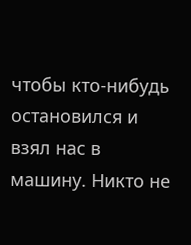чтобы кто-нибудь остановился и взял нас в машину. Никто не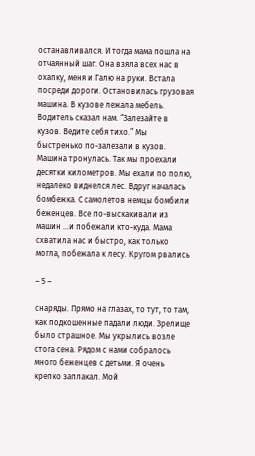останавливался. И тогда мама пошла на отчаянный шаг. Она взяла всех нас в охапку, меня и Галю на руки. Встала посреди дороги. Остановилась грузовая машина. В кузове лежала мебель. Водитель сказал нам. “Залезайте в кузов. Ведите себя тихо.” Мы быстренько по-залезали в кузов. Машина тронулась. Так мы проехали десятки километров. Мы ехали по полю, недалеко виднелся лес. Вдруг началась бомбежка. С самолетов немцы бомбили беженцев. Все по-выскакивали из машин …и побежали кто-куда. Мама схватила нас и быстро, как только могла, побежала к лесу. Кругом рвались

– 5 –

снаряды. Прямо на глазах, то тут, то там, как подкошенные падали люди. Зрелище было страшное. Мы укрылись возле стога сена. Рядом с нами собралось много беженцев с детьми. Я очень крепко заплакал. Мой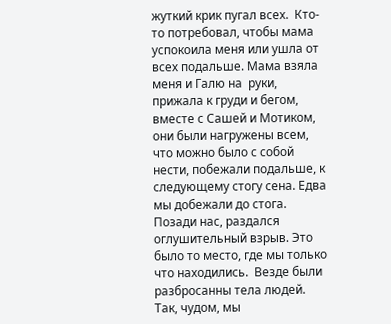жуткий крик пугал всех.  Кто-то потребовал, чтобы мама успокоила меня или ушла от всех подальше. Мама взяла меня и Галю на  руки, прижала к груди и бегом, вместе с Сашей и Мотиком, они были нагружены всем, что можно было с собой нести, побежали подальше, к следующему стогу сена. Едва мы добежали до стога. Позади нас, раздался оглушительный взрыв. Это было то место, где мы только что находились.  Везде были разбросанны тела людей. Так, чудом, мы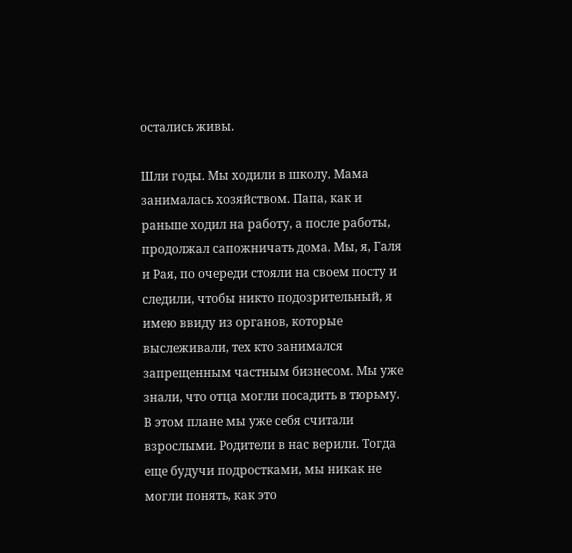остались живы.

Шли годы. Мы ходили в школу. Мама занималась хозяйством. Папа, как и раньше ходил на работу, а после работы, продолжал сапожничать дома. Мы, я, Галя и Рая, по очереди стояли на своем посту и следили, чтобы никто подозрительный, я имею ввиду из органов, которые выслеживали, тех кто занимался запрещенным частным бизнесом. Мы уже знали, что отца могли посадить в тюрьму. В этом плане мы уже себя считали взрослыми. Родители в нас верили. Тогда еще будучи подростками, мы никак не могли понять, как это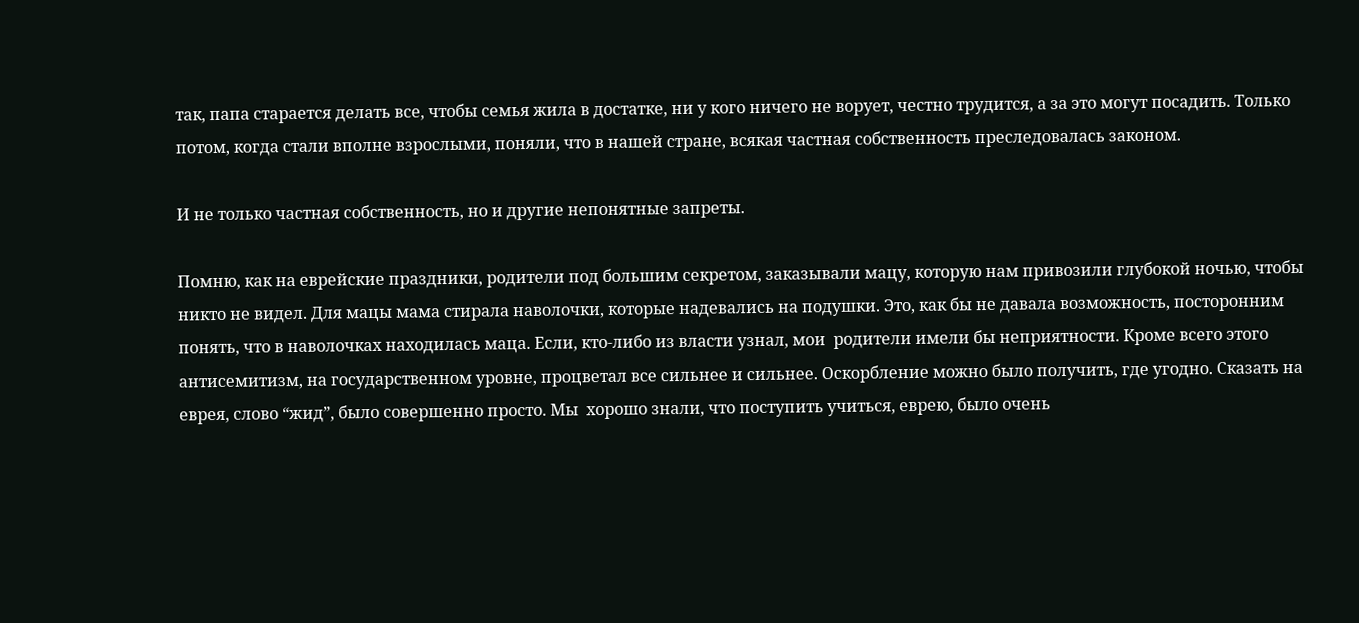так, папа старается делать все, чтобы семья жила в достатке, ни у кого ничего не ворует, честно трудится, а за это могут посадить. Только потом, когда стали вполне взрослыми, поняли, что в нашей стране, всякая частная собственность преследовалась законом.

И не только частная собственность, но и другие непонятные запреты.

Помню, как на еврейские праздники, родители под большим секретом, заказывали мацу, которую нам привозили глубокой ночью, чтобы никто не видел. Для мацы мама стирала наволочки, которые надевались на подушки. Это, как бы не давала возможность, посторонним понять, что в наволочках находилась маца. Если, кто-либо из власти узнал, мои  родители имели бы неприятности. Кроме всего этого антисемитизм, на государственном уровне, процветал все сильнее и сильнее. Оскорбление можно было получить, где угодно. Сказать на еврея, слово “жид”, было совершенно просто. Мы  хорошо знали, что поступить учиться, еврею, было очень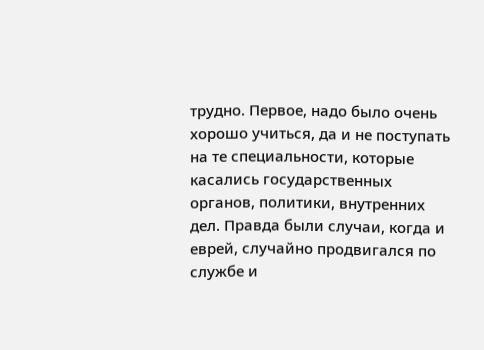трудно. Первое, надо было очень хорошо учиться, да и не поступать на те специальности, которые касались государственных органов, политики, внутренних дел. Правда были случаи, когда и еврей, случайно продвигался по службе и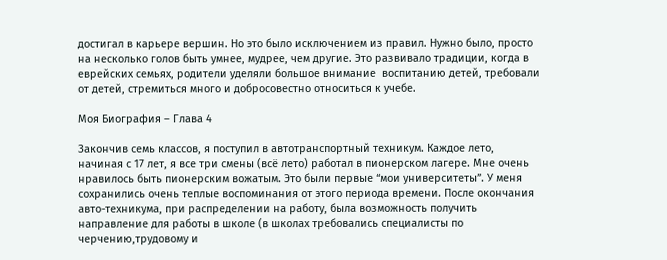достигал в карьере вершин. Но это было исключением из правил. Нужно было, просто на несколько голов быть умнее, мудрее, чем другие. Это развивало традиции, когда в еврейских семьях, родители уделяли большое внимание  воспитанию детей, требовали от детей, стремиться много и добросовестно относиться к учебе.

Моя Биография – Глава 4

Закончив семь классов, я поступил в автотранспортный техникум. Каждое лето,  начиная с 17 лет, я все три смены (всё лето) работал в пионерском лагере. Мне очень нравилось быть пионерским вожатым. Это были первые “мои университеты”. У меня сохранились очень теплые воспоминания от этого периода времени. После окончания авто-техникума, при распределении на работу, была возможность получить направление для работы в школе (в школах требовались специалисты по черчению,трудовому и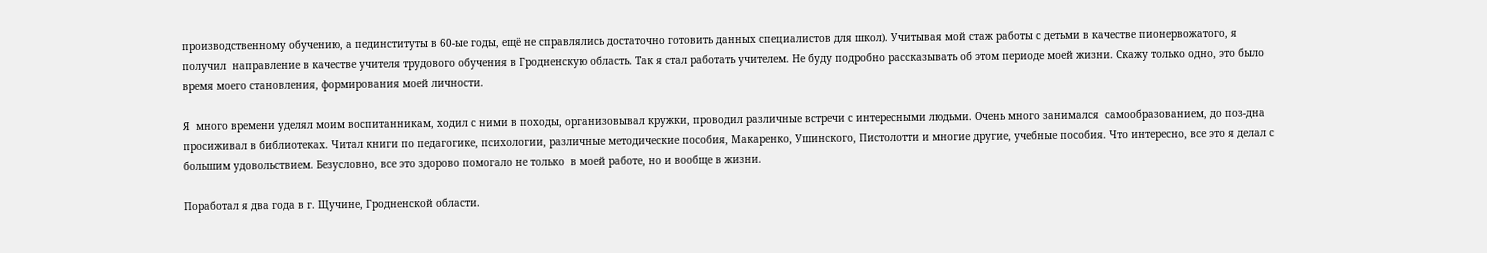производственному обучению, а пединституты в 60-ые годы, ещё не справлялись достаточно готовить данных специалистов для школ). Учитывая мой стаж работы с детьми в качестве пионервожатого, я получил  направление в качестве учителя трудового обучения в Гродненскую область. Так я стал работать учителем. Не буду подробно рассказывать об этом периоде моей жизни. Скажу только одно, это было время моего становления, формирования моей личности.

Я  много времени уделял моим воспитанникам, ходил с ними в походы, организовывал кружки, проводил различные встречи с интересными людьми. Очень много занимался  самообразованием, до поз-дна просиживал в библиотеках. Читал книги по педагогике, психологии, различные методические пособия, Макаренко, Ушинского, Пистолотти и многие другие, учебные пособия. Что интересно, все это я делал с большим удовольствием. Безусловно, все это здорово помогало не только  в моей работе, но и вообще в жизни.

Поработал я два года в г. Щучине, Гродненской области.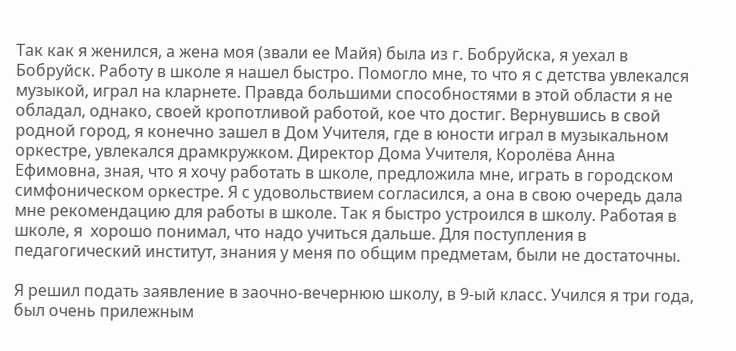Так как я женился, а жена моя (звали ее Майя) была из г. Бобруйска, я уехал в Бобруйск. Работу в школе я нашел быстро. Помогло мне, то что я с детства увлекался музыкой, играл на кларнете. Правда большими способностями в этой области я не обладал, однако, своей кропотливой работой, кое что достиг. Вернувшись в свой родной город, я конечно зашел в Дом Учителя, где в юности играл в музыкальном оркестре, увлекался драмкружком. Директор Дома Учителя, Королёва Анна Ефимовна, зная, что я хочу работать в школе, предложила мне, играть в городском симфоническом оркестре. Я с удовольствием согласился, а она в свою очередь дала мне рекомендацию для работы в школе. Так я быстро устроился в школу. Работая в школе, я  хорошо понимал, что надо учиться дальше. Для поступления в педагогический институт, знания у меня по общим предметам, были не достаточны.

Я решил подать заявление в заочно-вечернюю школу, в 9-ый класс. Учился я три года, был очень прилежным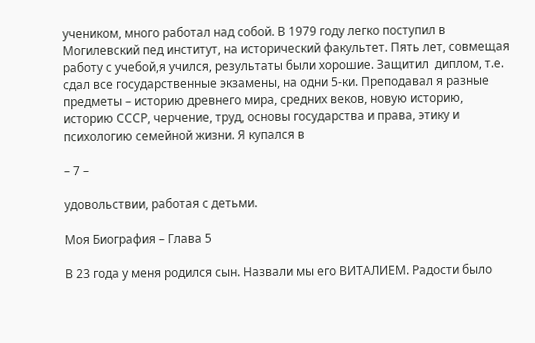учеником, много работал над собой. В 1979 году легко поступил в Могилевский пед институт, на исторический факультет. Пять лет, совмещая работу с учебой,я учился, результаты были хорошие. Защитил  диплом, т.е. сдал все государственные экзамены, на одни 5-ки. Преподавал я разные предметы – историю древнего мира, средних веков, новую историю, историю СССР, черчение, труд, основы государства и права, этику и психологию семейной жизни. Я купался в

– 7 –

удовольствии, работая с детьми.

Моя Биография – Глава 5

В 23 года у меня родился сын. Назвали мы его ВИТАЛИЕМ. Радости было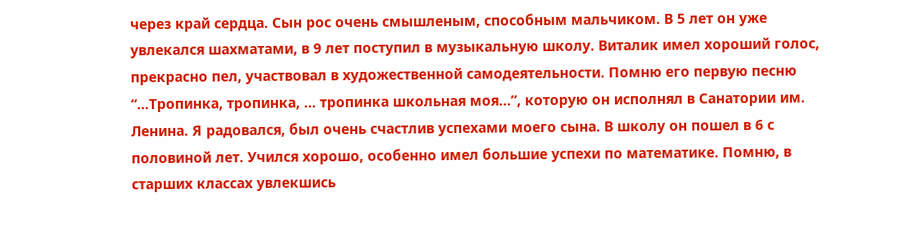через край сердца. Сын рос очень смышленым, способным мальчиком. В 5 лет он уже увлекался шахматами, в 9 лет поступил в музыкальную школу. Виталик имел хороший голос, прекрасно пел, участвовал в художественной самодеятельности. Помню его первую песню “…Тропинка, тропинка, … тропинка школьная моя…”, которую он исполнял в Санатории им. Ленина. Я радовался, был очень счастлив успехами моего сына. В школу он пошел в 6 с половиной лет. Учился хорошо, особенно имел большие успехи по математике. Помню, в старших классах увлекшись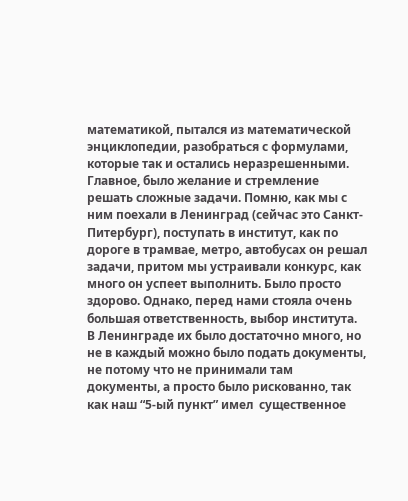математикой, пытался из математической энциклопедии, разобраться с формулами, которые так и остались неразрешенными. Главное, было желание и стремление решать сложные задачи. Помню, как мы с ним поехали в Ленинград (сейчас это Санкт- Питербург), поступать в институт, как по дороге в трамвае, метро, автобусах он решал задачи, притом мы устраивали конкурс, как много он успеет выполнить. Было просто здорово. Однако, перед нами стояла очень большая ответственность, выбор института. В Ленинграде их было достаточно много, но не в каждый можно было подать документы, не потому что не принимали там документы, а просто было рискованно, так как наш “5-ый пункт” имел  существенное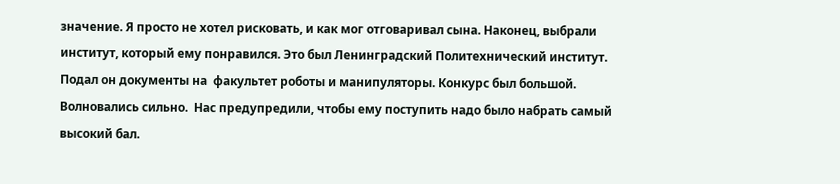значение. Я просто не хотел рисковать, и как мог отговаривал сына. Наконец, выбрали институт, который ему понравился. Это был Ленинградский Политехнический институт. Подал он документы на  факультет роботы и манипуляторы. Конкурс был большой. Волновались сильно.  Нас предупредили, чтобы ему поступить надо было набрать самый высокий бал.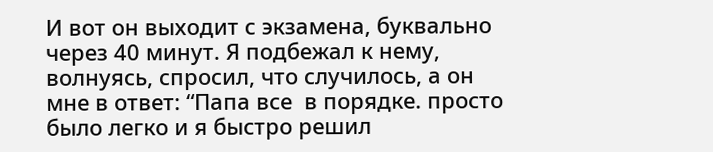И вот он выходит с экзамена, буквально через 40 минут. Я подбежал к нему, волнуясь, спросил, что случилось, а он мне в ответ: “Папа все  в порядке. просто было легко и я быстро решил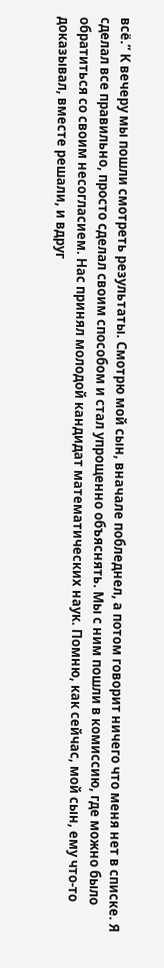всё.” К вечеру мы пошли смотреть результаты. Смотрю мой сын, вначале побледнел, а потом говорит ничего что меня нет в списке. Я сделал все правильно, просто сделал своим способом и стал упрощенно объяснять. Мы с ним пошли в комиссию, где можно было обратиться со своим несогласием. Нас принял молодой кандидат математических наук. Помню, как сейчас, мой сын, ему что-то доказывал, вместе решали, и вдруг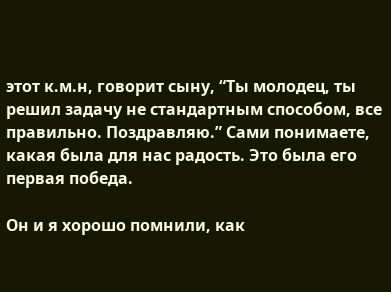этот к.м.н, говорит сыну, “Ты молодец, ты решил задачу не стандартным способом, все правильно. Поздравляю.” Сами понимаете, какая была для нас радость. Это была его первая победа.

Он и я хорошо помнили, как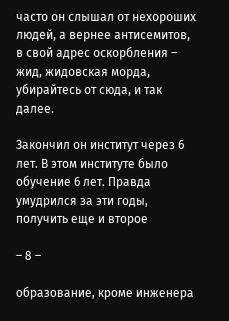часто он слышал от нехороших людей, а вернее антисемитов, в свой адрес оскорбления – жид, жидовская морда, убирайтесь от сюда, и так далее.

Закончил он институт через 6 лет. В этом институте было  обучение 6 лет. Правда умудрился за эти годы, получить еще и второе

– 8 –

образование, кроме инженера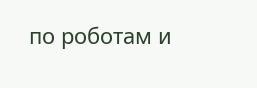по роботам и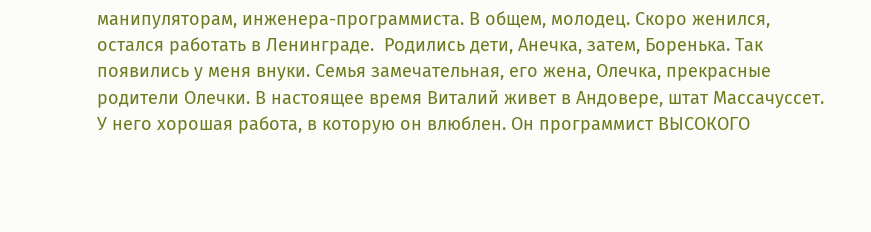манипуляторам, инженера-программиста. В общем, молодец. Скоро женился, остался работать в Ленинграде.  Родились дети, Анечка, затем, Боренька. Так появились у меня внуки. Семья замечательная, его жена, Олечка, прекрасные родители Олечки. В настоящее время Виталий живет в Андовере, штат Массачуссет. У него хорошая работа, в которую он влюблен. Он программист ВЫСОКОГО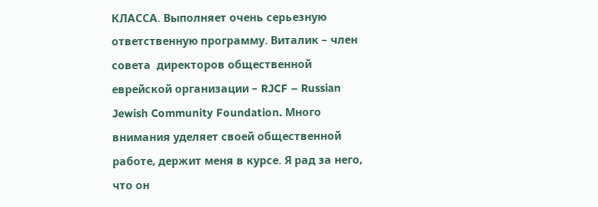КЛАССА. Выполняет очень серьезную ответственную программу. Виталик – член совета  директоров общественной еврейской организации – RJCF – Russian Jewish Community Foundation. Много внимания уделяет своей общественной работе, держит меня в курсе. Я рад за него, что он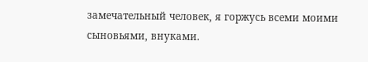замечательный человек, я горжусь всеми моими сыновьями, внуками.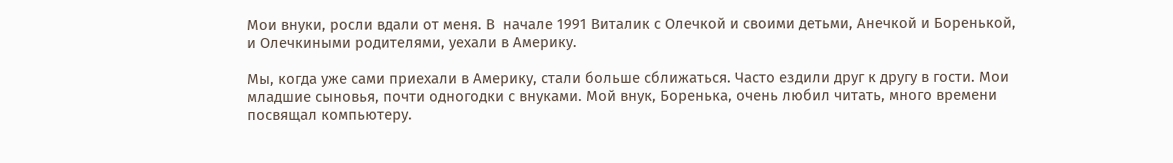Мои внуки, росли вдали от меня. В  начале 1991 Виталик с Олечкой и своими детьми, Анечкой и Боренькой, и Олечкиными родителями, уехали в Америку.

Мы, когда уже сами приехали в Америку, стали больше сближаться. Часто ездили друг к другу в гости. Мои младшие сыновья, почти одногодки с внуками. Мой внук, Боренька, очень любил читать, много времени посвящал компьютеру.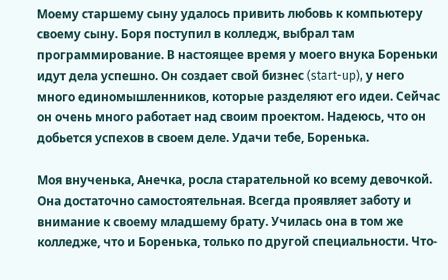Моему старшему сыну удалось привить любовь к компьютеру своему сыну. Боря поступил в колледж, выбрал там программирование. В настоящее время у моего внука Бореньки идут дела успешно. Он создает свой бизнес (start-up), у него много единомышленников, которые разделяют его идеи. Сейчас он очень много работает над своим проектом. Надеюсь, что он добьется успехов в своем деле. Удачи тебе, Боренька.

Моя внученька, Анечка, росла старательной ко всему девочкой. Она достаточно самостоятельная. Всегда проявляет заботу и внимание к своему младшему брату. Училась она в том же колледже, что и Боренька, только по другой специальности. Что-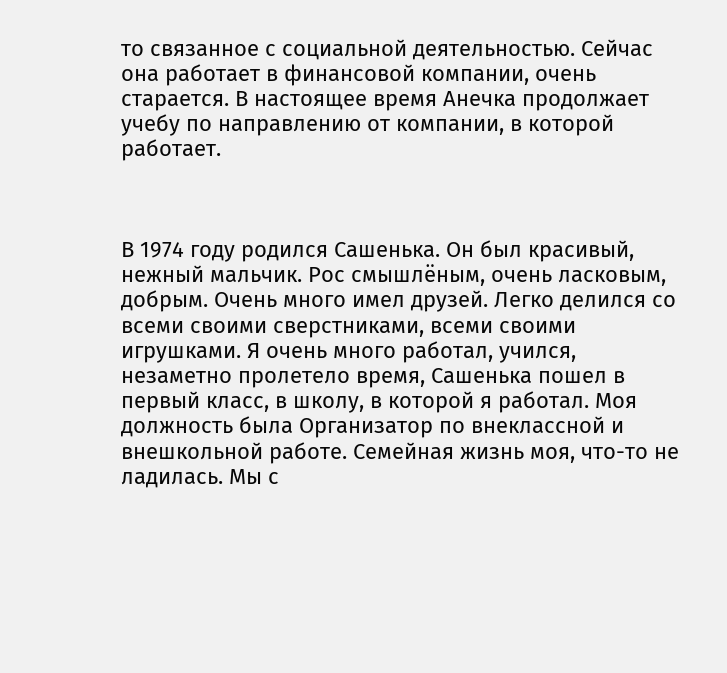то связанное с социальной деятельностью. Сейчас она работает в финансовой компании, очень старается. В настоящее время Анечка продолжает учебу по направлению от компании, в которой работает.



В 1974 году родился Сашенька. Он был красивый, нежный мальчик. Рос смышлёным, очень ласковым, добрым. Очень много имел друзей. Легко делился со всеми своими сверстниками, всеми своими игрушками. Я очень много работал, учился, незаметно пролетело время, Сашенька пошел в первый класс, в школу, в которой я работал. Моя должность была Организатор по внеклассной и внешкольной работе. Семейная жизнь моя, что-то не ладилась. Мы с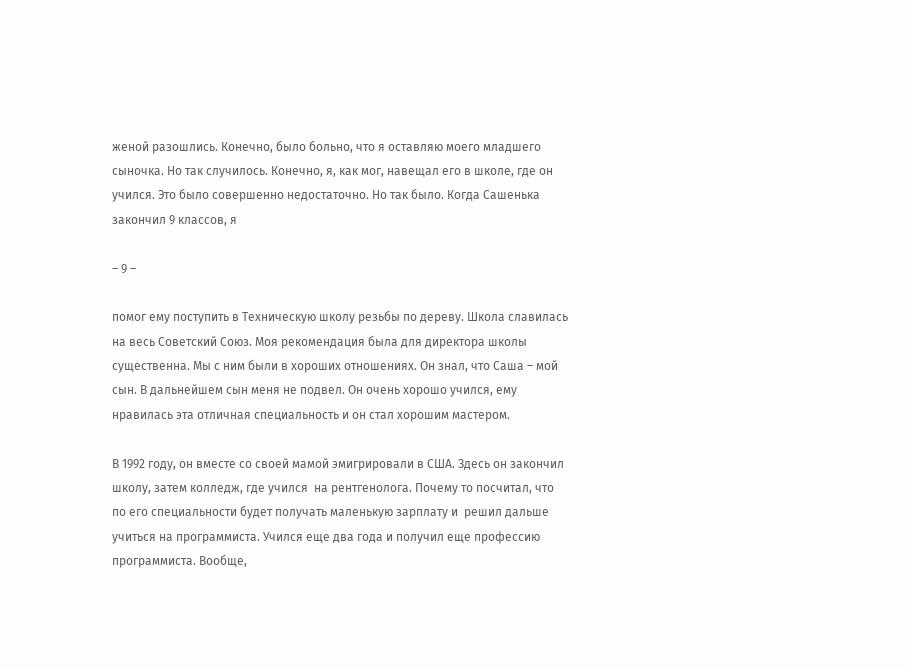женой разошлись. Конечно, было больно, что я оставляю моего младшего сыночка. Но так случилось. Конечно, я, как мог, навещал его в школе, где он учился. Это было совершенно недостаточно. Но так было. Когда Сашенька закончил 9 классов, я

– 9 –

помог ему поступить в Техническую школу резьбы по дереву. Школа славилась на весь Советский Союз. Моя рекомендация была для директора школы существенна. Мы с ним были в хороших отношениях. Он знал, что Саша – мой сын. В дальнейшем сын меня не подвел. Он очень хорошо учился, ему нравилась эта отличная специальность и он стал хорошим мастером.

В 1992 году, он вместе со своей мамой эмигрировали в США. Здесь он закончил школу, затем колледж, где учился  на рентгенолога. Почему то посчитал, что по его специальности будет получать маленькую зарплату и  решил дальше учиться на программиста. Учился еще два года и получил еще профессию программиста. Вообще,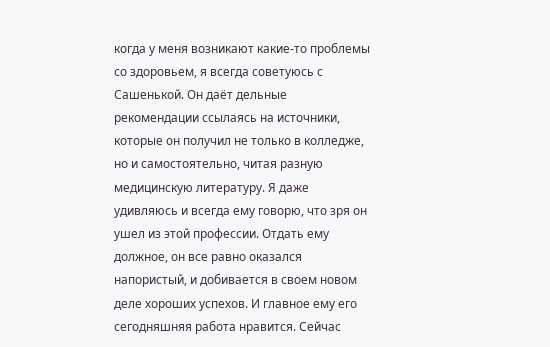когда у меня возникают какие-то проблемы со здоровьем, я всегда советуюсь с Сашенькой. Он даёт дельные рекомендации ссылаясь на источники, которые он получил не только в колледже, но и самостоятельно, читая разную медицинскую литературу. Я даже удивляюсь и всегда ему говорю, что зря он ушел из этой профессии. Отдать ему должное, он все равно оказался напористый, и добивается в своем новом деле хороших успехов. И главное ему его сегодняшняя работа нравится. Сейчас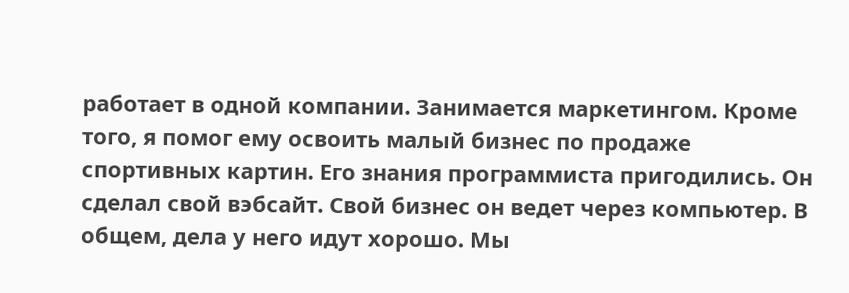работает в одной компании. Занимается маркетингом. Кроме того, я помог ему освоить малый бизнес по продаже спортивных картин. Его знания программиста пригодились. Он сделал свой вэбсайт. Свой бизнес он ведет через компьютер. В общем, дела у него идут хорошо. Мы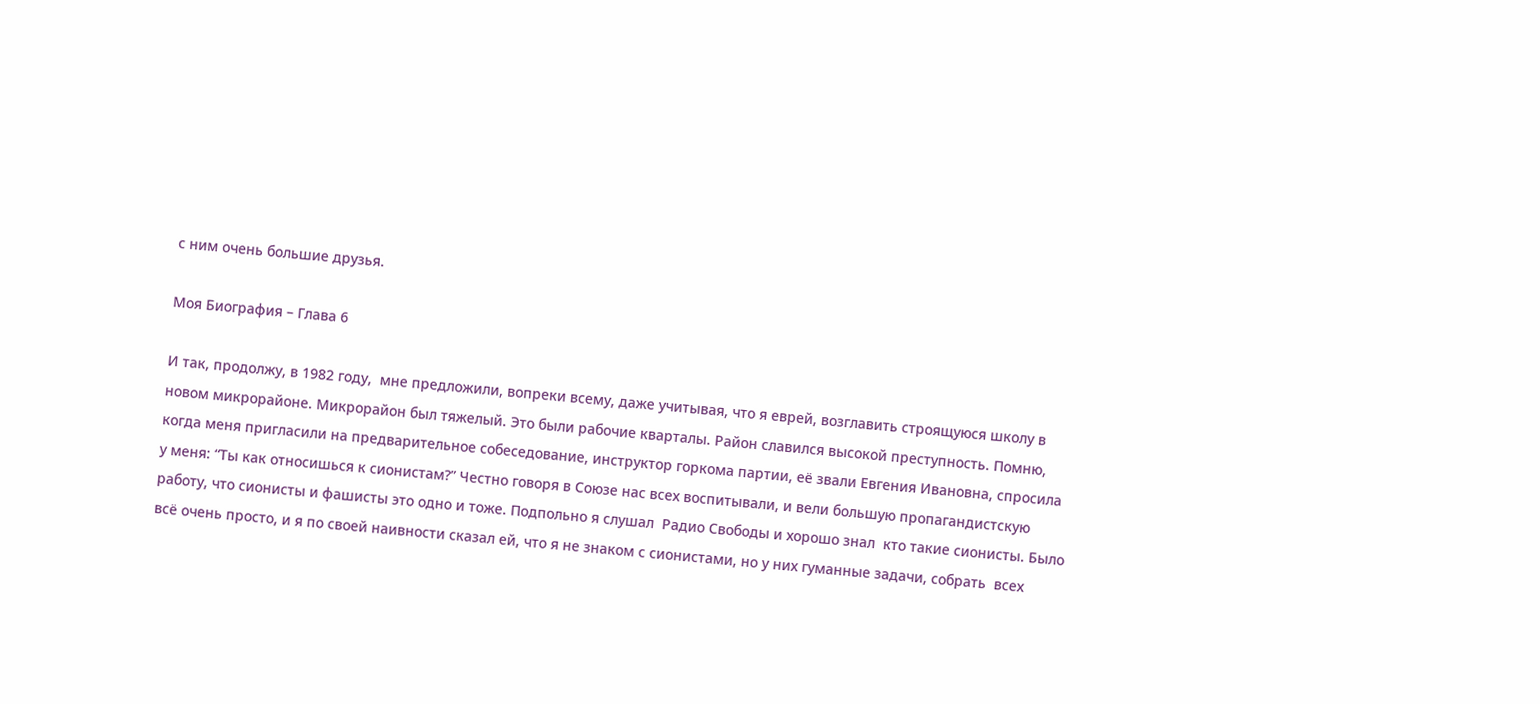с ним очень большие друзья.

Моя Биография – Глава 6

И так, продолжу, в 1982 году,  мне предложили, вопреки всему, даже учитывая, что я еврей, возглавить строящуюся школу в новом микрорайоне. Микрорайон был тяжелый. Это были рабочие кварталы. Район славился высокой преступность. Помню, когда меня пригласили на предварительное собеседование, инструктор горкома партии, её звали Евгения Ивановна, спросила у меня: “Ты как относишься к сионистам?” Честно говоря в Союзе нас всех воспитывали, и вели большую пропагандистскую работу, что сионисты и фашисты это одно и тоже. Подпольно я слушал  Радио Свободы и хорошо знал  кто такие сионисты. Было всё очень просто, и я по своей наивности сказал ей, что я не знаком с сионистами, но у них гуманные задачи, собрать  всех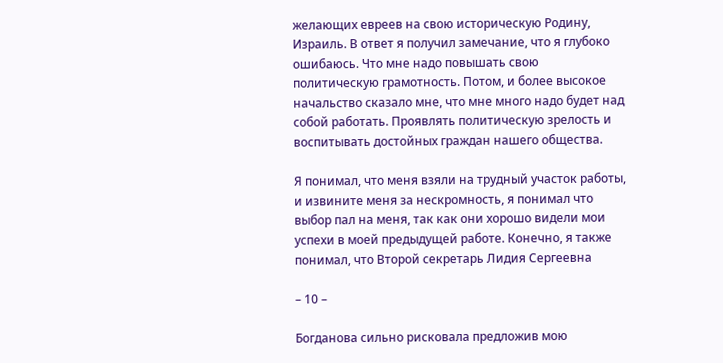желающих евреев на свою историческую Родину, Израиль. В ответ я получил замечание, что я глубоко ошибаюсь. Что мне надо повышать свою политическую грамотность. Потом, и более высокое начальство сказало мне, что мне много надо будет над собой работать. Проявлять политическую зрелость и воспитывать достойных граждан нашего общества.

Я понимал, что меня взяли на трудный участок работы, и извините меня за нескромность, я понимал что выбор пал на меня, так как они хорошо видели мои успехи в моей предыдущей работе. Конечно, я также понимал, что Второй секретарь Лидия Сергеевна

– 10 –

Богданова сильно рисковала предложив мою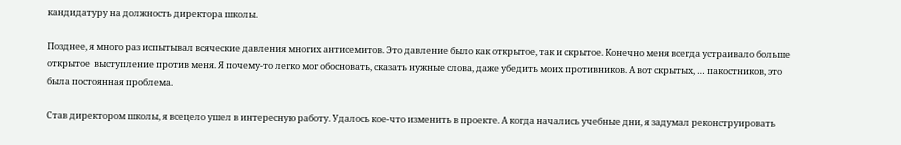кандидатуру на должность директора школы.

Позднее, я много раз испытывал всяческие давления многих антисемитов. Это давление было как открытое, так и скрытое. Конечно меня всегда устраивало больше открытое  выступление против меня. Я почему-то легко мог обосновать, сказать нужные слова, даже убедить моих противников. А вот скрытых, … пакостников, это была постоянная проблема.

Став директором школы, я всецело ушел в интересную работу. Удалось кое-что изменить в проекте. А когда начались учебные дни, я задумал реконструировать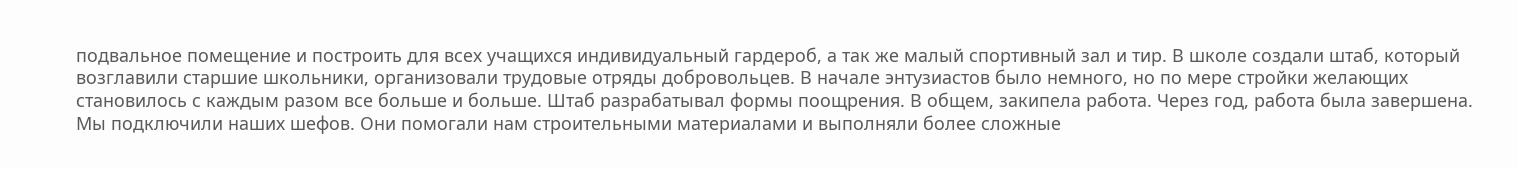подвальное помещение и построить для всех учащихся индивидуальный гардероб, а так же малый спортивный зал и тир. В школе создали штаб, который возглавили старшие школьники, организовали трудовые отряды добровольцев. В начале энтузиастов было немного, но по мере стройки желающих становилось с каждым разом все больше и больше. Штаб разрабатывал формы поощрения. В общем, закипела работа. Через год, работа была завершена. Мы подключили наших шефов. Они помогали нам строительными материалами и выполняли более сложные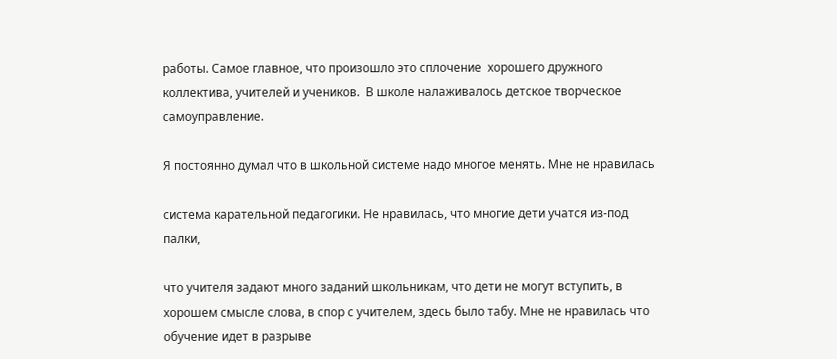работы. Самое главное, что произошло это сплочение  хорошего дружного коллектива, учителей и учеников.  В школе налаживалось детское творческое самоуправление.

Я постоянно думал что в школьной системе надо многое менять. Мне не нравилась

система карательной педагогики. Не нравилась, что многие дети учатся из-под палки,

что учителя задают много заданий школьникам, что дети не могут вступить, в хорошем смысле слова, в спор с учителем, здесь было табу. Мне не нравилась что обучение идет в разрыве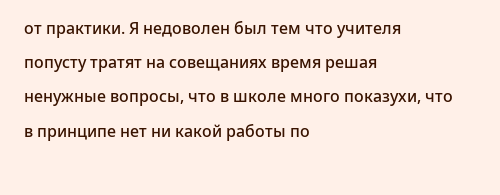от практики. Я недоволен был тем что учителя попусту тратят на совещаниях время решая ненужные вопросы, что в школе много показухи, что в принципе нет ни какой работы по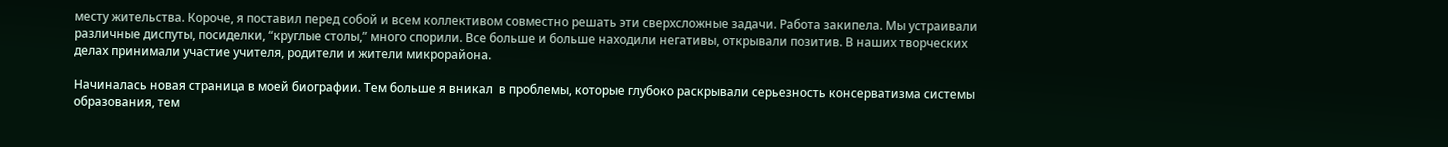месту жительства. Короче, я поставил перед собой и всем коллективом совместно решать эти сверхсложные задачи. Работа закипела. Мы устраивали различные диспуты, посиделки, “круглые столы,” много спорили. Все больше и больше находили негативы, открывали позитив. В наших творческих делах принимали участие учителя, родители и жители микрорайона.

Начиналась новая страница в моей биографии. Тем больше я вникал  в проблемы, которые глубоко раскрывали серьезность консерватизма системы образования, тем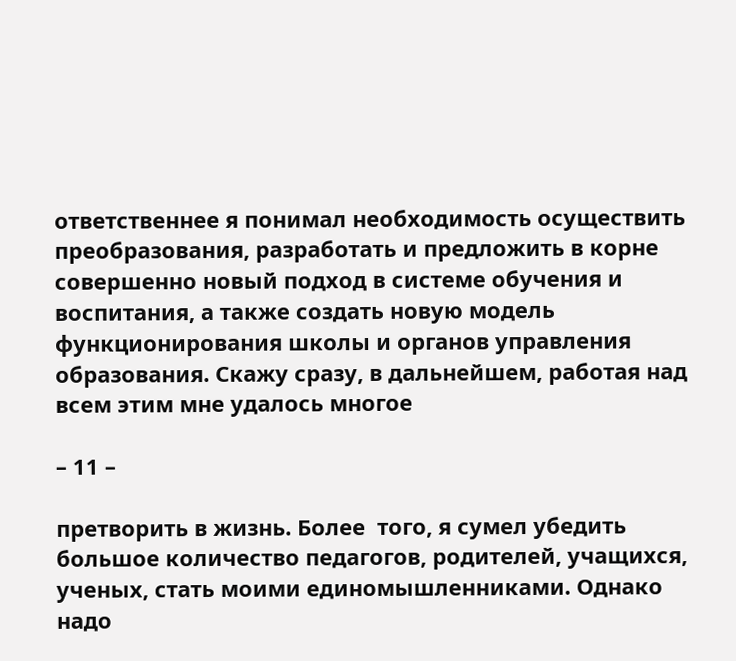ответственнее я понимал необходимость осуществить преобразования, разработать и предложить в корне совершенно новый подход в системе обучения и воспитания, а также создать новую модель функционирования школы и органов управления образования. Скажу сразу, в дальнейшем, работая над всем этим мне удалось многое

– 11 –

претворить в жизнь. Более  того, я сумел убедить большое количество педагогов, родителей, учащихся, ученых, стать моими единомышленниками. Однако надо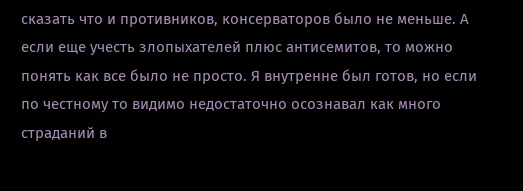сказать что и противников, консерваторов было не меньше. А если еще учесть злопыхателей плюс антисемитов, то можно понять как все было не просто. Я внутренне был готов, но если по честному то видимо недостаточно осознавал как много страданий в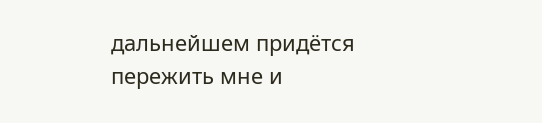дальнейшем придётся пережить мне и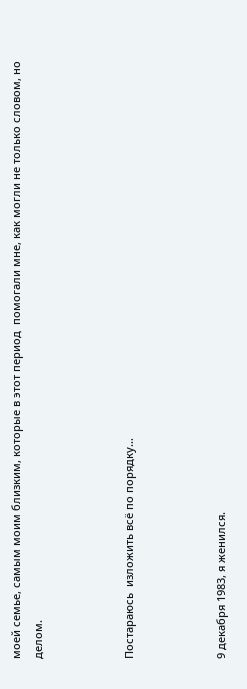моей семье, самым моим близким, которые в этот период  помогали мне, как могли не только словом, но делом.



Постараюсь  изложить всё по порядку…



9 декабря 1983, я женился.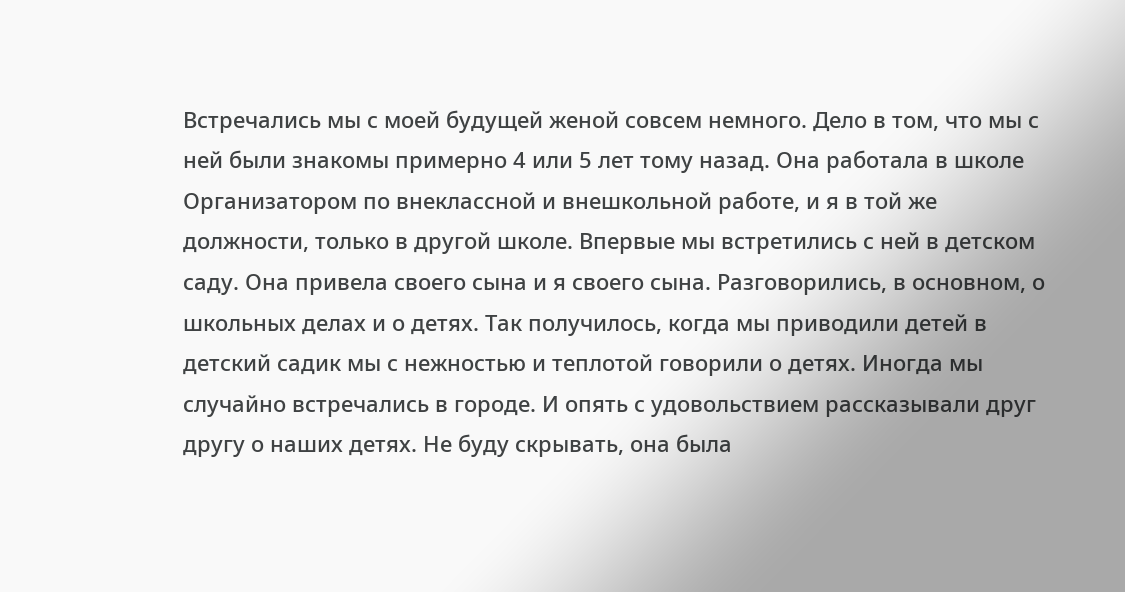Встречались мы с моей будущей женой совсем немного. Дело в том, что мы с ней были знакомы примерно 4 или 5 лет тому назад. Она работала в школе Организатором по внеклассной и внешкольной работе, и я в той же должности, только в другой школе. Впервые мы встретились с ней в детском саду. Она привела своего сына и я своего сына. Разговорились, в основном, о школьных делах и о детях. Так получилось, когда мы приводили детей в детский садик мы с нежностью и теплотой говорили о детях. Иногда мы случайно встречались в городе. И опять с удовольствием рассказывали друг другу о наших детях. Не буду скрывать, она была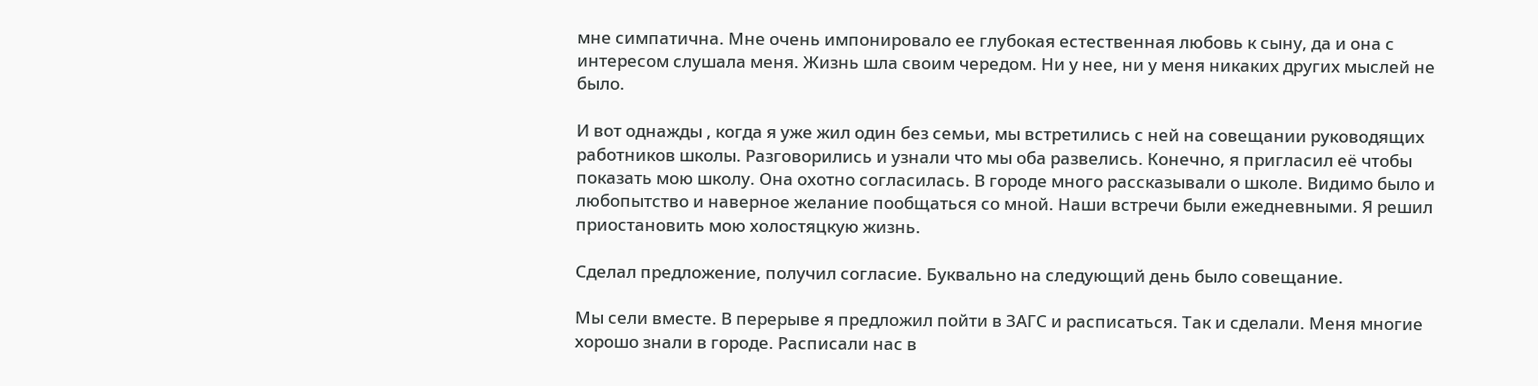мне симпатична. Мне очень импонировало ее глубокая естественная любовь к сыну, да и она с интересом слушала меня. Жизнь шла своим чередом. Ни у нее, ни у меня никаких других мыслей не было.

И вот однажды , когда я уже жил один без семьи, мы встретились с ней на совещании руководящих работников школы. Разговорились и узнали что мы оба развелись. Конечно, я пригласил её чтобы показать мою школу. Она охотно согласилась. В городе много рассказывали о школе. Видимо было и любопытство и наверное желание пообщаться со мной. Наши встречи были ежедневными. Я решил приостановить мою холостяцкую жизнь.

Сделал предложение, получил согласие. Буквально на следующий день было совещание.

Мы сели вместе. В перерыве я предложил пойти в ЗАГС и расписаться. Так и сделали. Меня многие хорошо знали в городе. Расписали нас в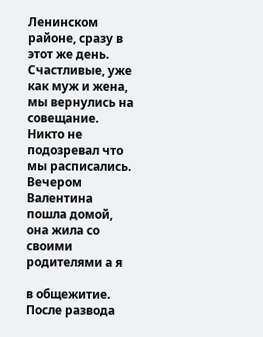Ленинском районе, сразу в этот же день. Счастливые, уже как муж и жена, мы вернулись на совещание. Никто не подозревал что мы расписались. Вечером Валентина пошла домой, она жила со своими родителями а я

в общежитие. После развода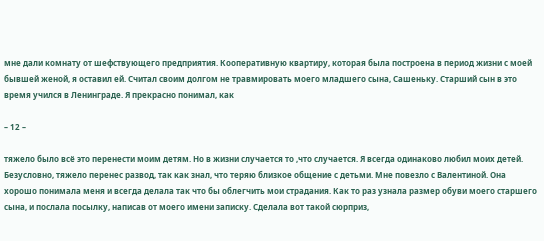мне дали комнату от шефствующего предприятия. Кооперативную квартиру, которая была построена в период жизни с моей бывшей женой, я оставил ей. Считал своим долгом не травмировать моего младшего сына, Сашеньку. Старший сын в это время учился в Ленинграде. Я прекрасно понимал, как

– 12 –

тяжело было всё это перенести моим детям. Но в жизни случается то ,что случается. Я всегда одинаково любил моих детей. Безусловно, тяжело перенес развод, так как знал, что теряю близкое общение с детьми. Мне повезло с Валентиной. Она хорошо понимала меня и всегда делала так что бы облегчить мои страдания. Как то раз узнала размер обуви моего старшего сына, и послала посылку, написав от моего имени записку. Сделала вот такой сюрприз,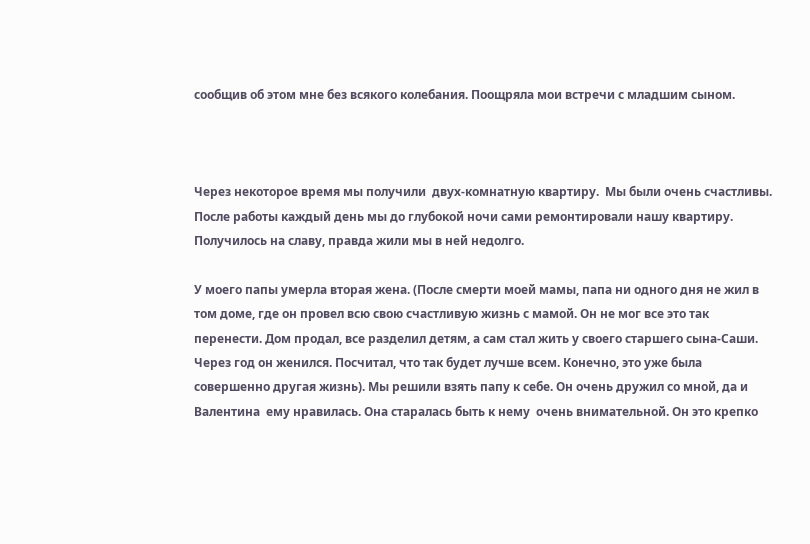сообщив об этом мне без всякого колебания. Поощряла мои встречи с младшим сыном.



Через некоторое время мы получили  двух-комнатную квартиру.  Мы были очень счастливы. После работы каждый день мы до глубокой ночи сами ремонтировали нашу квартиру. Получилось на славу, правда жили мы в ней недолго.

У моего папы умерла вторая жена. (После смерти моей мамы, папа ни одного дня не жил в том доме, где он провел всю свою счастливую жизнь с мамой. Он не мог все это так перенести. Дом продал, все разделил детям, а сам стал жить у своего старшего сына-Саши. Через год он женился. Посчитал, что так будет лучше всем. Конечно, это уже была совершенно другая жизнь). Мы решили взять папу к себе. Он очень дружил со мной, да и Валентина  ему нравилась. Она старалась быть к нему  очень внимательной. Он это крепко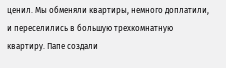ценил. Мы обменяли квартиры, немного доплатили, и переселились в большую трехкомнатную квартиру. Папе создали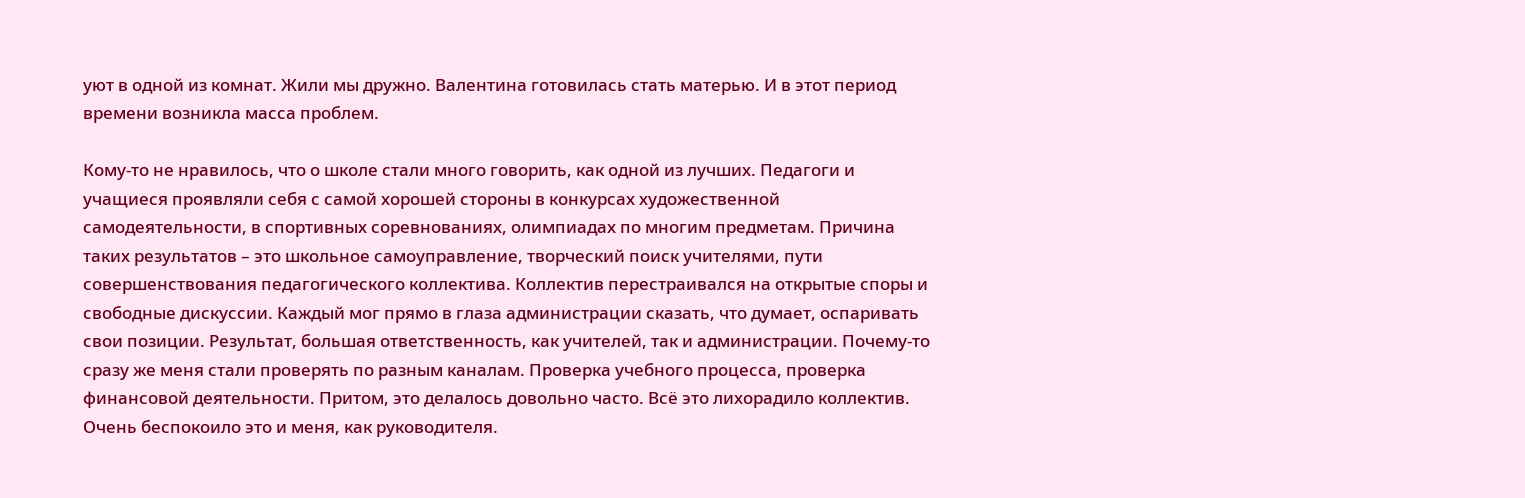уют в одной из комнат. Жили мы дружно. Валентина готовилась стать матерью. И в этот период времени возникла масса проблем.

Кому-то не нравилось, что о школе стали много говорить, как одной из лучших. Педагоги и учащиеся проявляли себя с самой хорошей стороны в конкурсах художественной самодеятельности, в спортивных соревнованиях, олимпиадах по многим предметам. Причина таких результатов – это школьное самоуправление, творческий поиск учителями, пути совершенствования педагогического коллектива. Коллектив перестраивался на открытые споры и свободные дискуссии. Каждый мог прямо в глаза администрации сказать, что думает, оспаривать свои позиции. Результат, большая ответственность, как учителей, так и администрации. Почему-то сразу же меня стали проверять по разным каналам. Проверка учебного процесса, проверка финансовой деятельности. Притом, это делалось довольно часто. Всё это лихорадило коллектив. Очень беспокоило это и меня, как руководителя.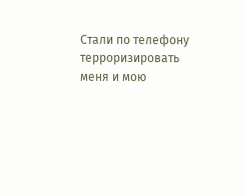Стали по телефону терроризировать меня и мою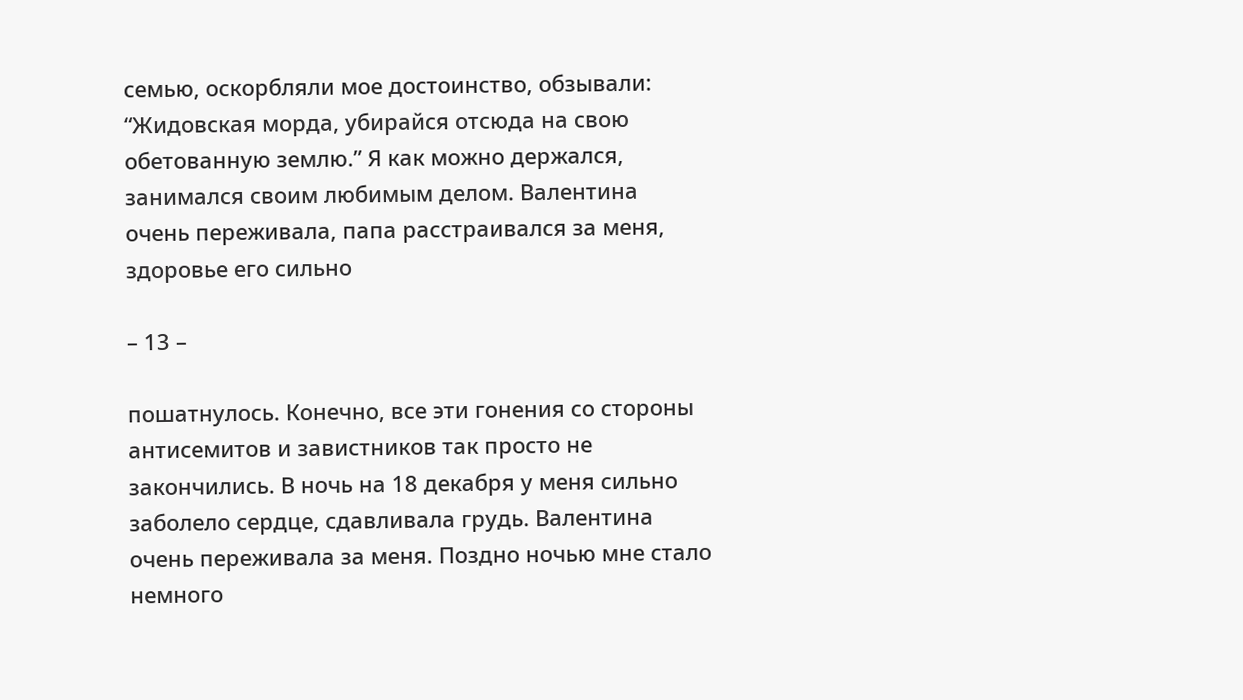семью, оскорбляли мое достоинство, обзывали: “Жидовская морда, убирайся отсюда на свою обетованную землю.” Я как можно держался, занимался своим любимым делом. Валентина очень переживала, папа расстраивался за меня, здоровье его сильно

– 13 –

пошатнулось. Конечно, все эти гонения со стороны антисемитов и завистников так просто не закончились. В ночь на 18 декабря у меня сильно заболело сердце, сдавливала грудь. Валентина очень переживала за меня. Поздно ночью мне стало немного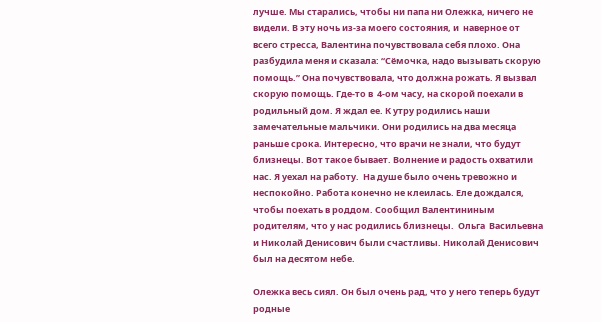лучше. Мы старались, чтобы ни папа ни Олежка, ничего не видели. В эту ночь из-за моего состояния, и  наверное от всего стресса, Валентина почувствовала себя плохо. Она разбудила меня и сказала: “Сёмочка, надо вызывать скорую помощь.” Она почувствовала, что должна рожать. Я вызвал скорую помощь. Где-то в  4-ом часу, на скорой поехали в родильный дом. Я ждал ее. К утру родились наши замечательные мальчики. Они родились на два месяца раньше срока. Интересно, что врачи не знали, что будут близнецы. Вот такое бывает. Волнение и радость охватили нас. Я уехал на работу.  На душе было очень тревожно и неспокойно. Работа конечно не клеилась. Еле дождался, чтобы поехать в роддом. Сообщил Валентининым родителям, что у нас родились близнецы.  Ольга  Васильевна и Николай Денисович были счастливы. Николай Денисович был на десятом небе.

Олежка весь сиял. Он был очень рад, что у него теперь будут родные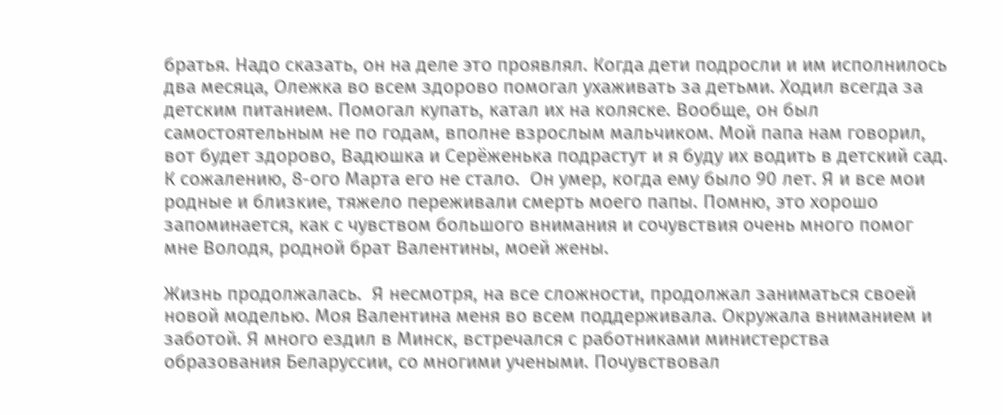братья. Надо сказать, он на деле это проявлял. Когда дети подросли и им исполнилось два месяца, Олежка во всем здорово помогал ухаживать за детьми. Ходил всегда за детским питанием. Помогал купать, катал их на коляске. Вообще, он был самостоятельным не по годам, вполне взрослым мальчиком. Мой папа нам говорил, вот будет здорово, Вадюшка и Серёженька подрастут и я буду их водить в детский сад. К сожалению, 8-ого Марта его не стало.  Он умер, когда ему было 90 лет. Я и все мои родные и близкие, тяжело переживали смерть моего папы. Помню, это хорошо запоминается, как с чувством большого внимания и сочувствия очень много помог мне Володя, родной брат Валентины, моей жены.

Жизнь продолжалась.  Я несмотря, на все сложности, продолжал заниматься своей новой моделью. Моя Валентина меня во всем поддерживала. Окружала вниманием и заботой. Я много ездил в Минск, встречался с работниками министерства образования Беларуссии, со многими учеными. Почувствовал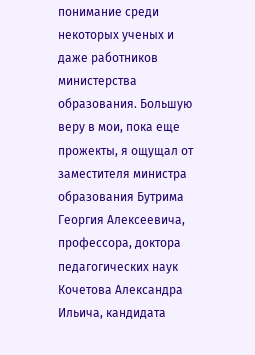понимание среди некоторых ученых и даже работников министерства образования. Большую веру в мои, пока еще прожекты, я ощущал от заместителя министра образования Бутрима Георгия Алексеевича, профессора, доктора педагогических наук Кочетова Александра Ильича, кандидата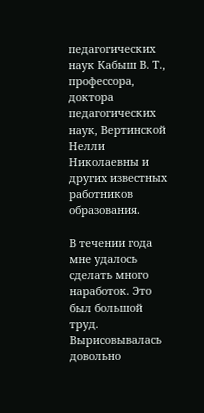педагогических наук Кабыш В. Т., профессора, доктора педагогических наук, Вертинской Нелли Николаевны и других известных работников образования.

В течении года мне удалось сделать много наработок. Это был большой труд. Вырисовывалась довольно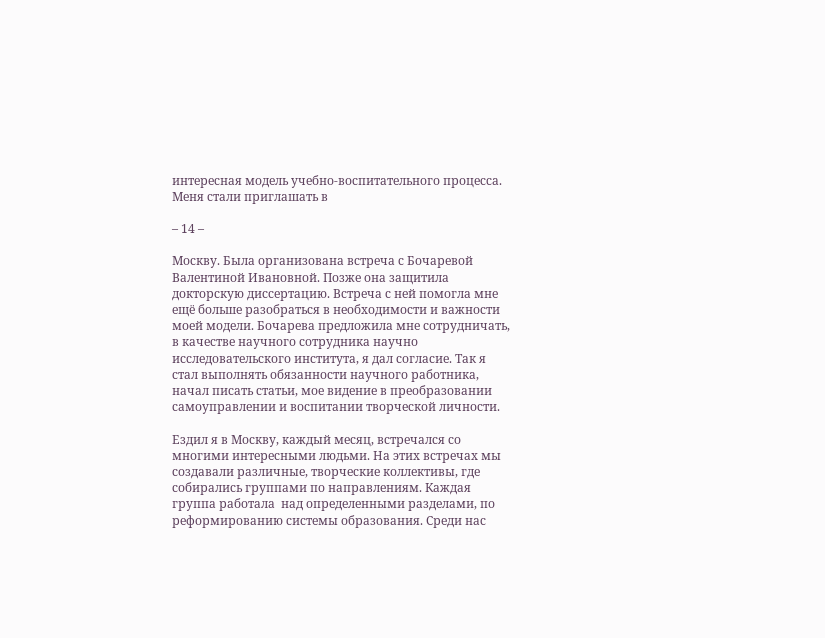интересная модель учебно-воспитательного процесса. Меня стали приглашать в

– 14 –

Москву. Была организована встреча с Бочаревой Валентиной Ивановной. Позже она защитила докторскую диссертацию. Встреча с ней помогла мне ещё больше разобраться в необходимости и важности моей модели. Бочарева предложила мне сотрудничать, в качестве научного сотрудника научно исследовательского института, я дал согласие. Так я стал выполнять обязанности научного работника, начал писать статьи, мое видение в преобразовании самоуправлении и воспитании творческой личности.

Ездил я в Москву, каждый месяц, встречался со многими интересными людьми. На этих встречах мы  создавали различные, творческие коллективы, где собирались группами по направлениям. Каждая группа работала  над определенными разделами, по реформированию системы образования. Среди нас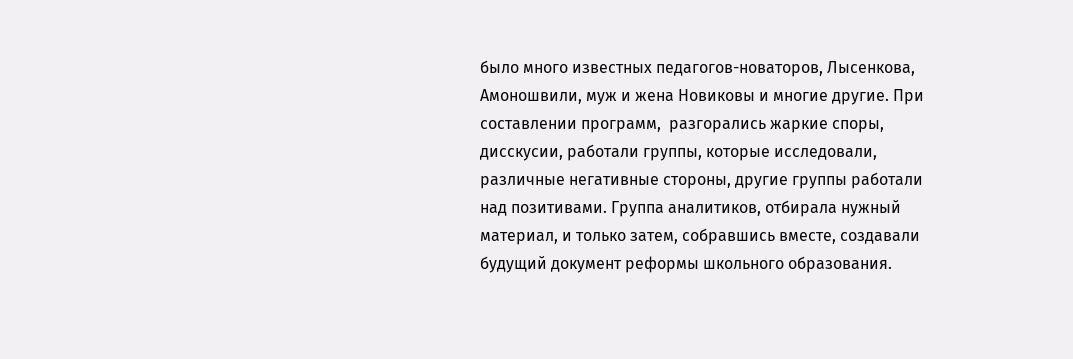было много известных педагогов-новаторов, Лысенкова,  Амоношвили, муж и жена Новиковы и многие другие. При составлении программ,  разгорались жаркие споры, дисскусии, работали группы, которые исследовали, различные негативные стороны, другие группы работали над позитивами. Группа аналитиков, отбирала нужный материал, и только затем, собравшись вместе, создавали будущий документ реформы школьного образования.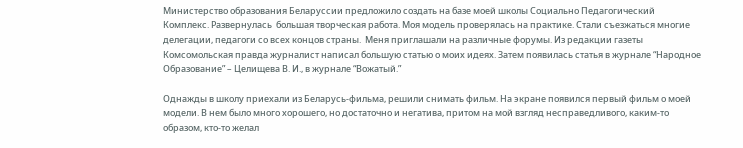Министерство образования Беларуссии предложило создать на базе моей школы Социально Педагогический Комплекс. Развернулась  большая творческая работа. Моя модель проверялась на практике. Стали съезжаться многие делегации, педагоги со всех концов страны.  Меня приглашали на различные форумы. Из редакции газеты Комсомольская правда журналист написал большую статью о моих идеях. Затем появилась статья в журнале “Народное Образование” – Целищева В. И., в журнале “Вожатый.”

Однажды в школу приехали из Беларусь-фильма, решили снимать фильм. На экране появился первый фильм о моей модели. В нем было много хорошего, но достаточно и негатива, притом на мой взгляд несправедливого, каким-то образом, кто-то желал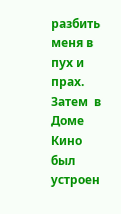разбить меня в пух и прах.  Затем  в Доме Кино был устроен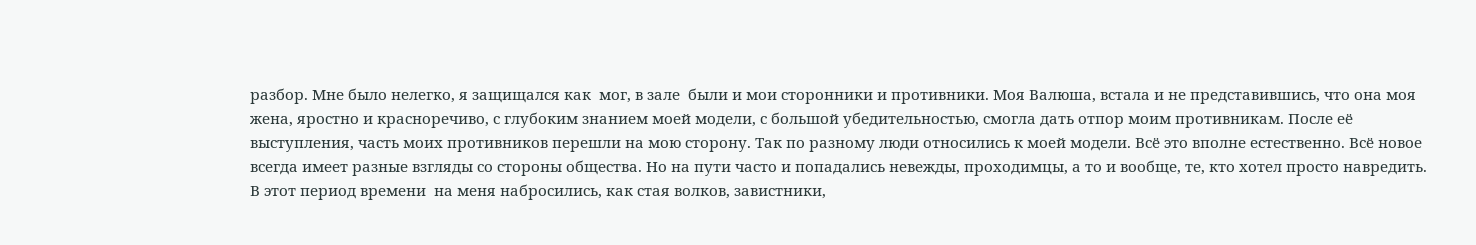разбор. Мне было нелегко, я защищался как  мог, в зале  были и мои сторонники и противники. Моя Валюша, встала и не представившись, что она моя жена, яростно и красноречиво, с глубоким знанием моей модели, с большой убедительностью, смогла дать отпор моим противникам. После её выступления, часть моих противников перешли на мою сторону. Так по разному люди относились к моей модели. Всё это вполне естественно. Всё новое  всегда имеет разные взгляды со стороны общества. Но на пути часто и попадались невежды, проходимцы, а то и вообще, те, кто хотел просто навредить. В этот период времени  на меня набросились, как стая волков, завистники,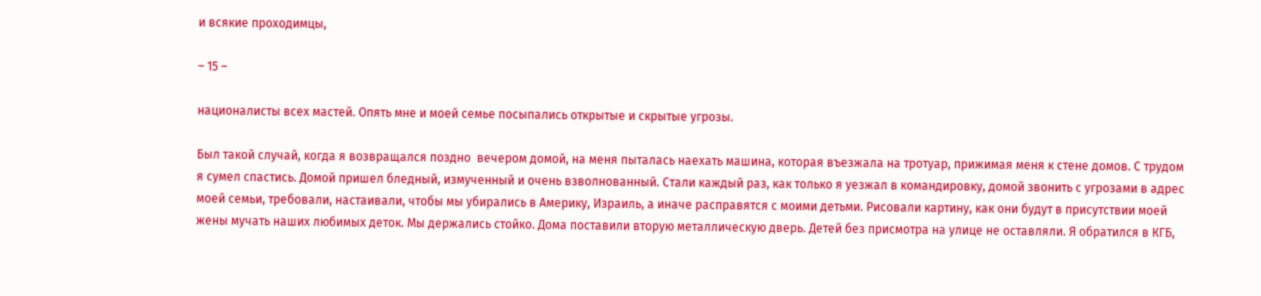и всякие проходимцы,

– 15 –

националисты всех мастей. Опять мне и моей семье посыпались открытые и скрытые угрозы.

Был такой случай, когда я возвращался поздно  вечером домой, на меня пыталась наехать машина, которая въезжала на тротуар, прижимая меня к стене домов. С трудом я сумел спастись. Домой пришел бледный, измученный и очень взволнованный. Стали каждый раз, как только я уезжал в командировку, домой звонить с угрозами в адрес моей семьи, требовали, настаивали, чтобы мы убирались в Америку, Израиль, а иначе расправятся с моими детьми. Рисовали картину, как они будут в присутствии моей жены мучать наших любимых деток. Мы держались стойко. Дома поставили вторую металлическую дверь. Детей без присмотра на улице не оставляли. Я обратился в КГБ,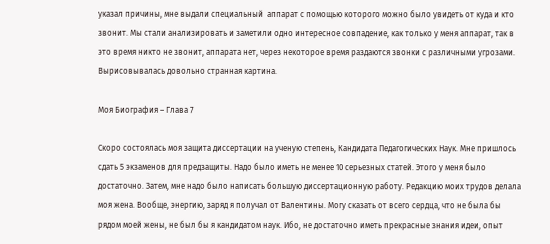указал причины, мне выдали специальный  аппарат с помощью которого можно было увидеть от куда и кто звонит. Мы стали анализировать и заметили одно интересное совпадение, как только у меня аппарат, так в это время никто не звонит, аппарата нет, через некоторое время раздаются звонки с различными угрозами. Вырисовывалась довольно странная картина.

Моя Биография – Глава 7

Скоро состоялась моя защита диссертации на ученую степень, Кандидата Педагогических Наук. Мне пришлось сдать 5 экзаменов для предзащиты. Надо было иметь не менее 10 серьезных статей. Этого у меня было достаточно. Затем, мне надо было написать большую диссертационную работу. Редакцию моих трудов делала моя жена. Вообще, энергию, заряд я получал от Валентины. Могу сказать от всего сердца, что не была бы рядом моей жены, не был бы я кандидатом наук. Ибо, не достаточно иметь прекрасные знания идеи, опыт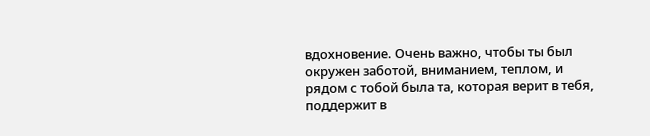вдохновение. Очень важно, чтобы ты был окружен заботой, вниманием, теплом, и рядом с тобой была та, которая верит в тебя, поддержит в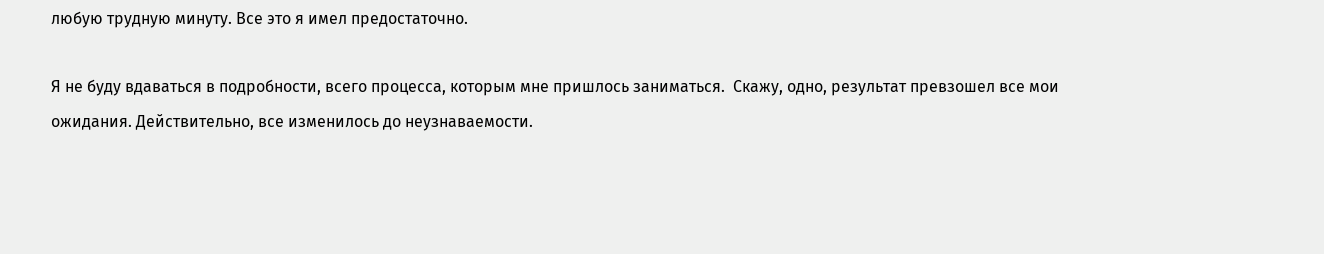любую трудную минуту. Все это я имел предостаточно.

Я не буду вдаваться в подробности, всего процесса, которым мне пришлось заниматься.  Скажу, одно, результат превзошел все мои ожидания. Действительно, все изменилось до неузнаваемости.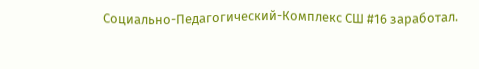Социально-Педагогический-Комплекс СШ #16 заработал.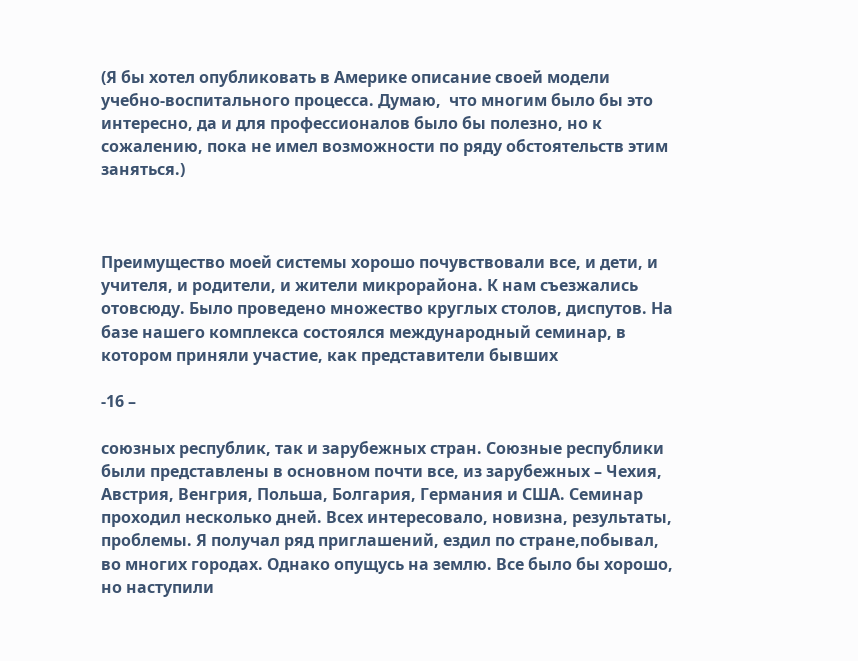(Я бы хотел опубликовать в Америке описание своей модели учебно-воспитального процесса. Думаю,  что многим было бы это интересно, да и для профессионалов было бы полезно, но к сожалению, пока не имел возможности по ряду обстоятельств этим заняться.)



Преимущество моей системы хорошо почувствовали все, и дети, и учителя, и родители, и жители микрорайона. К нам съезжались отовсюду. Было проведено множество круглых столов, диспутов. На базе нашего комплекса состоялся международный семинар, в котором приняли участие, как представители бывших

-16 –

союзных республик, так и зарубежных стран. Союзные республики были представлены в основном почти все, из зарубежных – Чехия, Австрия, Венгрия, Польша, Болгария, Германия и США. Семинар проходил несколько дней. Всех интересовало, новизна, результаты, проблемы. Я получал ряд приглашений, ездил по стране,побывал, во многих городах. Однако опущусь на землю. Все было бы хорошо, но наступили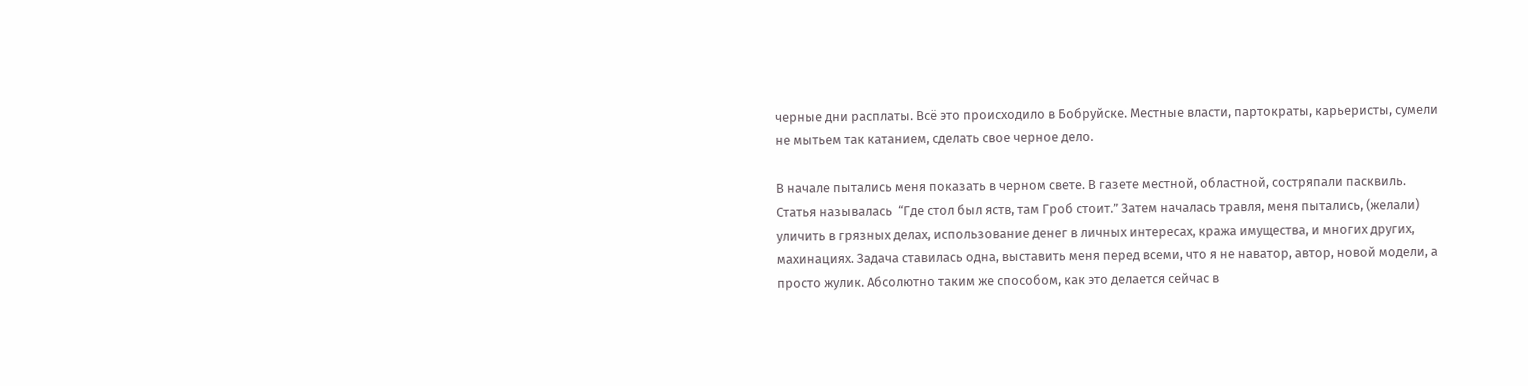черные дни расплаты. Всё это происходило в Бобруйске. Местные власти, партократы, карьеристы, сумели не мытьем так катанием, сделать свое черное дело.

В начале пытались меня показать в черном свете. В газете местной, областной, состряпали пасквиль. Статья называлась  “Где стол был яств, там Гроб стоит.” Затем началась травля, меня пытались, (желали) уличить в грязных делах, использование денег в личных интересах, кража имущества, и многих других, махинациях. Задача ставилась одна, выставить меня перед всеми, что я не наватор, автор, новой модели, а просто жулик. Абсолютно таким же способом, как это делается сейчас в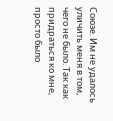Союзе. Им не удалось уличить меня в том, чего не было. Так как придраться ко мне, просто было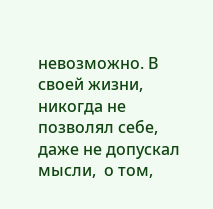невозможно. В своей жизни, никогда не позволял себе, даже не допускал мысли,  о том,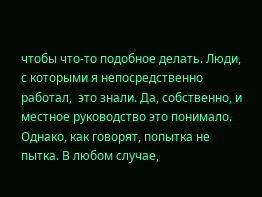чтобы что-то подобное делать. Люди, с которыми я непосредственно работал,  это знали. Да, собственно, и местное руководство это понимало. Однако, как говорят, попытка не пытка. В любом случае,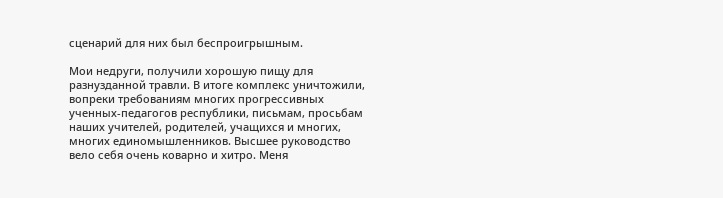сценарий для них был беспроигрышным.

Мои недруги, получили хорошую пищу для разнузданной травли. В итоге комплекс уничтожили, вопреки требованиям многих прогрессивных ученных-педагогов республики, письмам, просьбам наших учителей, родителей, учащихся и многих, многих единомышленников. Высшее руководство вело себя очень коварно и хитро. Меня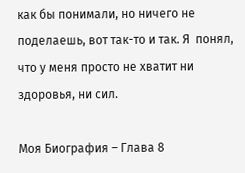как бы понимали, но ничего не поделаешь, вот так-то и так. Я  понял, что у меня просто не хватит ни здоровья, ни сил.

Моя Биография – Глава 8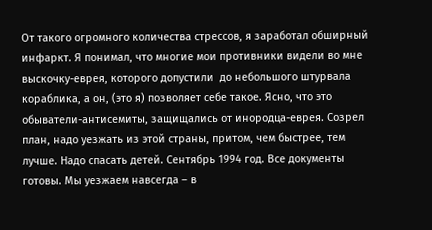От такого огромного количества стрессов, я заработал обширный инфаркт. Я понимал, что многие мои противники видели во мне выскочку-еврея, которого допустили  до небольшого штурвала кораблика, а он, (это я) позволяет себе такое. Ясно, что это обыватели-антисемиты, защищались от инородца-еврея. Созрел план, надо уезжать из этой страны, притом, чем быстрее, тем лучше. Надо спасать детей. Сентябрь 1994 год. Все документы готовы. Мы уезжаем навсегда – в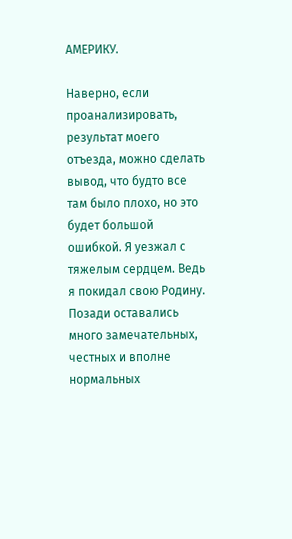АМЕРИКУ.

Наверно, если проанализировать, результат моего отъезда, можно сделать вывод, что будто все там было плохо, но это будет большой ошибкой. Я уезжал с тяжелым сердцем. Ведь я покидал свою Родину. Позади оставались много замечательных, честных и вполне нормальных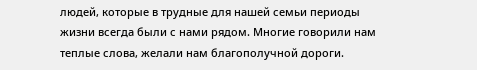людей, которые в трудные для нашей семьи периоды жизни всегда были с нами рядом. Многие говорили нам теплые слова, желали нам благополучной дороги.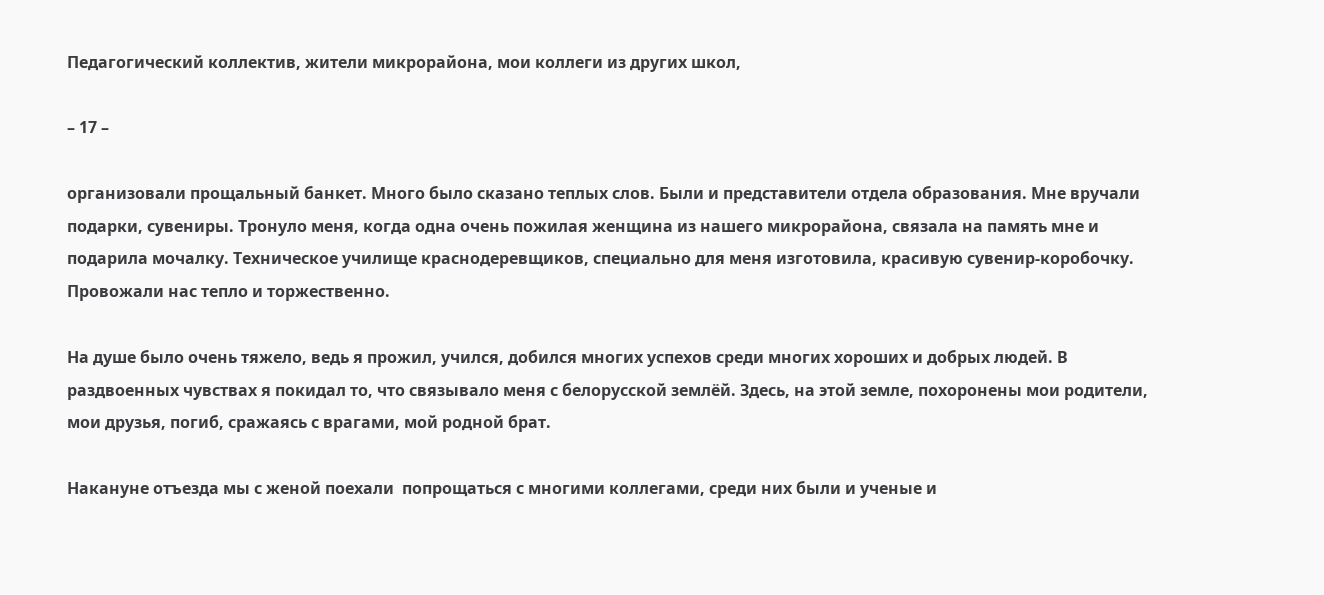Педагогический коллектив, жители микрорайона, мои коллеги из других школ,

– 17 –

организовали прощальный банкет. Много было сказано теплых слов. Были и представители отдела образования. Мне вручали подарки, сувениры. Тронуло меня, когда одна очень пожилая женщина из нашего микрорайона, связала на память мне и подарила мочалку. Техническое училище краснодеревщиков, специально для меня изготовила, красивую сувенир-коробочку. Провожали нас тепло и торжественно.

На душе было очень тяжело, ведь я прожил, учился, добился многих успехов среди многих хороших и добрых людей. В раздвоенных чувствах я покидал то, что связывало меня с белорусской землёй. Здесь, на этой земле, похоронены мои родители, мои друзья, погиб, сражаясь с врагами, мой родной брат.

Накануне отъезда мы с женой поехали  попрощаться с многими коллегами, среди них были и ученые и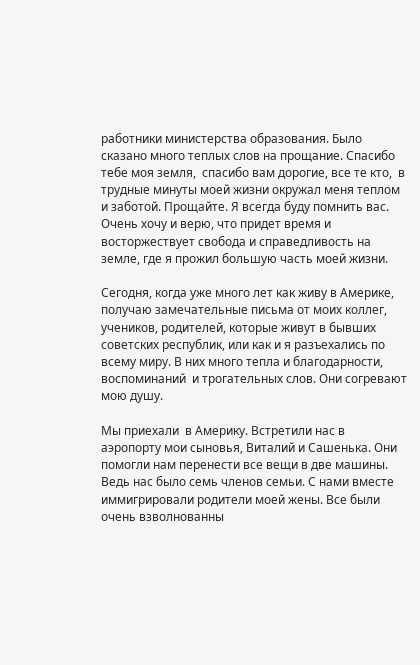работники министерства образования. Было сказано много теплых слов на прощание. Спасибо тебе моя земля,  спасибо вам дорогие, все те кто,  в трудные минуты моей жизни окружал меня теплом и заботой. Прощайте. Я всегда буду помнить вас. Очень хочу и верю, что придет время и восторжествует свобода и справедливость на земле, где я прожил большую часть моей жизни.

Сегодня, когда уже много лет как живу в Америке, получаю замечательные письма от моих коллег, учеников, родителей, которые живут в бывших советских республик, или как и я разъехались по всему миру. В них много тепла и благодарности, воспоминаний  и трогательных слов. Они согревают мою душу.

Мы приехали  в Америку. Встретили нас в аэропорту мои сыновья, Виталий и Сашенька. Они помогли нам перенести все вещи в две машины. Ведь нас было семь членов семьи. С нами вместе иммигрировали родители моей жены. Все были очень взволнованны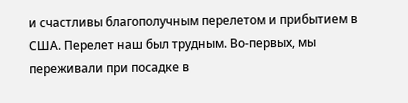и счастливы благополучным перелетом и прибытием в США. Перелет наш был трудным. Во-первых, мы переживали при посадке в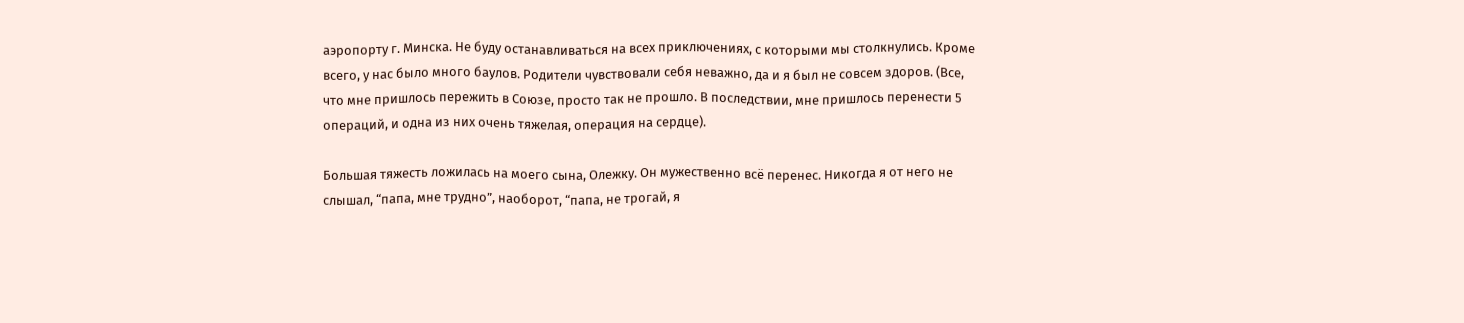аэропорту г. Минска. Не буду останавливаться на всех приключениях, с которыми мы столкнулись. Кроме всего, у нас было много баулов. Родители чувствовали себя неважно, да и я был не совсем здоров. (Все, что мне пришлось пережить в Союзе, просто так не прошло. В последствии, мне пришлось перенести 5 операций, и одна из них очень тяжелая, операция на сердце).

Большая тяжесть ложилась на моего сына, Олежку. Он мужественно всё перенес. Никогда я от него не слышал, “папа, мне трудно”, наоборот, “папа, не трогай, я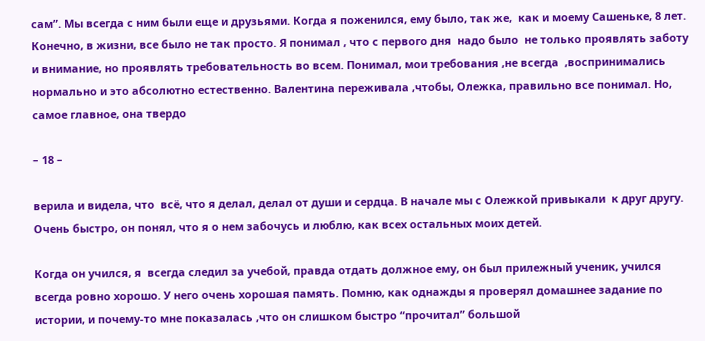сам”. Мы всегда с ним были еще и друзьями. Когда я поженился, ему было, так же,  как и моему Сашеньке, 8 лет. Конечно, в жизни, все было не так просто. Я понимал , что с первого дня  надо было  не только проявлять заботу и внимание, но проявлять требовательность во всем. Понимал, мои требования ,не всегда  ,воспринимались  нормально и это абсолютно естественно. Валентина переживала ,чтобы, Олежка, правильно все понимал. Но, самое главное, она твердо

– 18 –

верила и видела, что  всё, что я делал, делал от души и сердца. В начале мы с Олежкой привыкали  к друг другу. Очень быстро, он понял, что я о нем забочусь и люблю, как всех остальных моих детей.

Когда он учился, я  всегда следил за учебой, правда отдать должное ему, он был прилежный ученик, учился всегда ровно хорошо. У него очень хорошая память. Помню, как однажды я проверял домашнее задание по истории, и почему-то мне показалась ,что он слишком быстро “прочитал” большой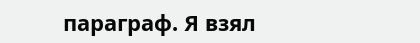параграф. Я взял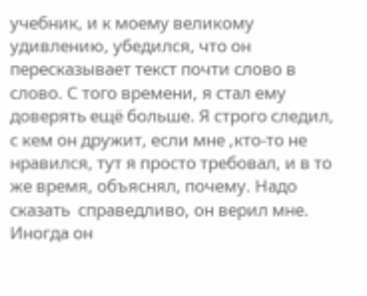учебник, и к моему великому удивлению, убедился, что он пересказывает текст почти слово в слово. С того времени, я стал ему доверять ещё больше. Я строго следил, с кем он дружит, если мне ,кто-то не нравился, тут я просто требовал, и в то же время, объяснял, почему. Надо сказать  справедливо, он верил мне. Иногда он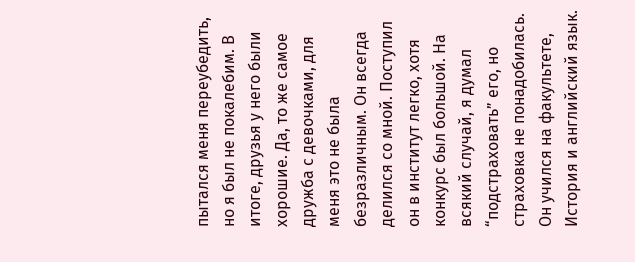пытался меня переубедить, но я был не покалебим. В итоге, друзья у него были хорошие. Да, то же самое дружба с девочками, для меня это не была безразличным. Он всегда делился со мной. Поступил он в институт легко, хотя конкурс был большой. На всякий случай, я думал “подстраховать” его, но страховка не понадобилась. Он учился на факультете, История и английский язык.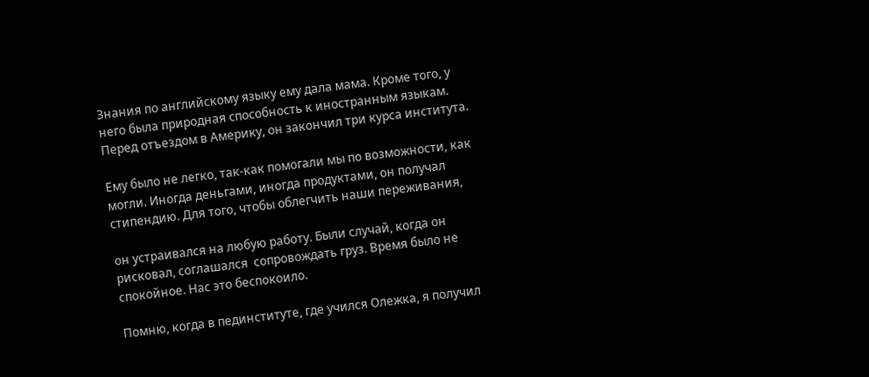Знания по английскому языку ему дала мама. Кроме того, у него была природная способность к иностранным языкам. Перед отъездом в Америку, он закончил три курса института.

Ему было не легко, так-как помогали мы по возможности, как могли. Иногда деньгами, иногда продуктами, он получал стипендию. Для того, чтобы облегчить наши переживания,

он устраивался на любую работу. Были случай, когда он рисковал, соглашался  сопровождать груз. Время было не спокойное. Нас это беспокоило.

Помню, когда в пединституте, где учился Олежка, я получил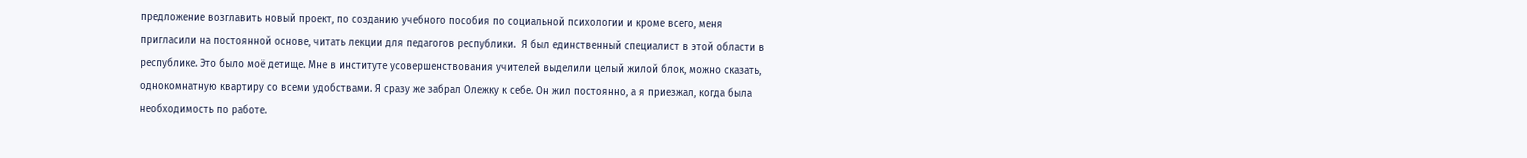предложение возглавить новый проект, по созданию учебного пособия по социальной психологии и кроме всего, меня пригласили на постоянной основе, читать лекции для педагогов республики.  Я был единственный специалист в этой области в республике. Это было моё детище. Мне в институте усовершенствования учителей выделили целый жилой блок, можно сказать, однокомнатную квартиру со всеми удобствами. Я сразу же забрал Олежку к себе. Он жил постоянно, а я приезжал, когда была необходимость по работе.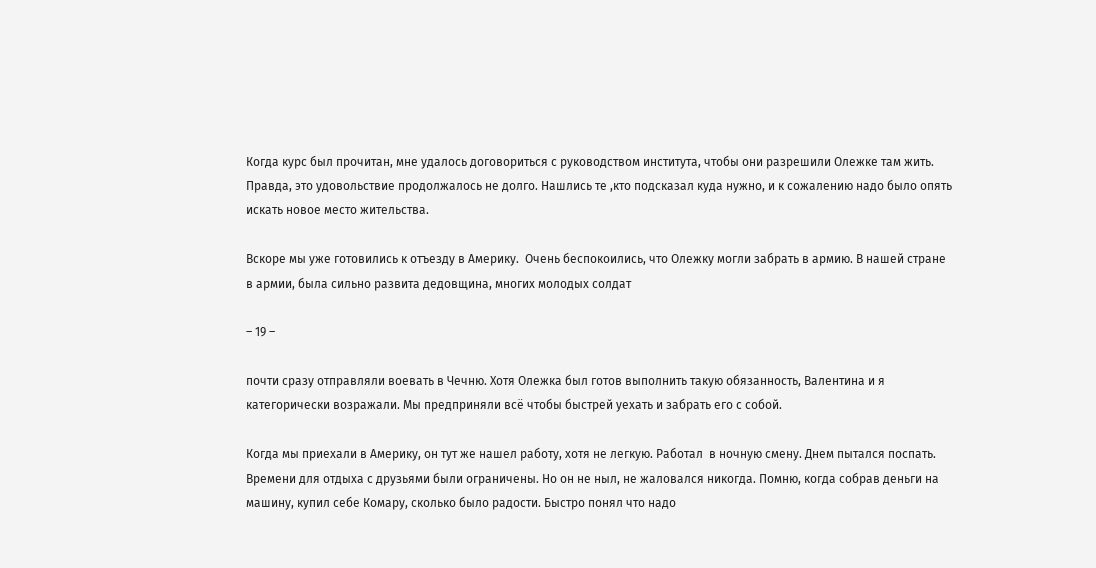Когда курс был прочитан, мне удалось договориться с руководством института, чтобы они разрешили Олежке там жить. Правда, это удовольствие продолжалось не долго. Нашлись те ,кто подсказал куда нужно, и к сожалению надо было опять искать новое место жительства.

Вскоре мы уже готовились к отъезду в Америку.  Очень беспокоились, что Олежку могли забрать в армию. В нашей стране в армии, была сильно развита дедовщина, многих молодых солдат

– 19 –

почти сразу отправляли воевать в Чечню. Хотя Олежка был готов выполнить такую обязанность, Валентина и я категорически возражали. Мы предприняли всё чтобы быстрей уехать и забрать его с собой.

Когда мы приехали в Америку, он тут же нашел работу, хотя не легкую. Работал  в ночную смену. Днем пытался поспать. Времени для отдыха с друзьями были ограничены. Но он не ныл, не жаловался никогда. Помню, когда собрав деньги на машину, купил себе Комару, сколько было радости. Быстро понял что надо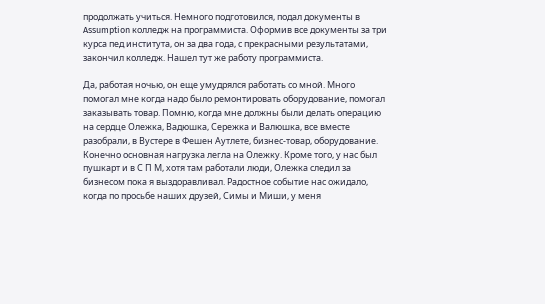продолжать учиться. Немного подготовился, подал документы в Assumption колледж на программиста. Оформив все документы за три курса пед института, он за два года, с прекрасными результатами, закончил колледж. Нашел тут же работу программиста.

Да, работая ночью, он еще умудрялся работать со мной. Много помогал мне когда надо было ремонтировать оборудование, помогал заказывать товар. Помню, когда мне должны были делать операцию на сердце Олежка, Вадюшка, Сережка и Валюшка, все вместе разобрали, в Вустере в Фешен Аутлете, бизнес-товар, оборудование. Конечно основная нагрузка легла на Олежку. Кроме того, у нас был пушкарт и в С П М, хотя там работали люди, Олежка следил за бизнесом пока я выздоравливал. Радостное событие нас ожидало, когда по просьбе наших друзей, Симы и Миши, у меня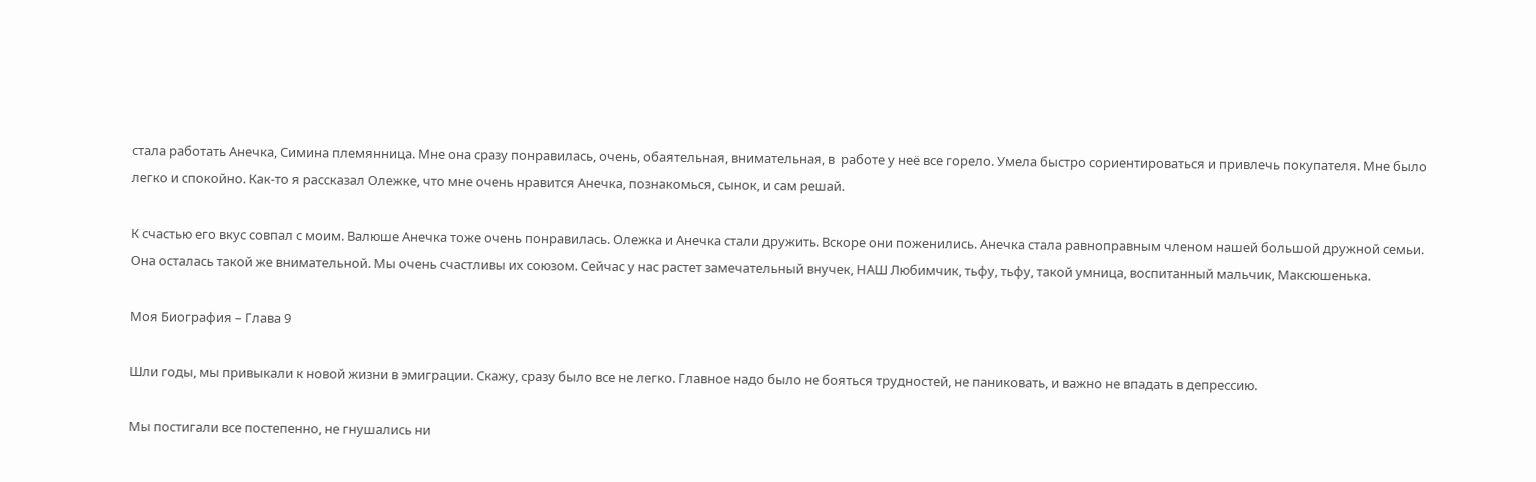стала работать Анечка, Симина племянница. Мне она сразу понравилась, очень, обаятельная, внимательная, в  работе у неё все горело. Умела быстро сориентироваться и привлечь покупателя. Мне было легко и спокойно. Как-то я рассказал Олежке, что мне очень нравится Анечка, познакомься, сынок, и сам решай.

К счастью его вкус совпал с моим. Валюше Анечка тоже очень понравилась. Олежка и Анечка стали дружить. Вскоре они поженились. Анечка стала равноправным членом нашей большой дружной семьи. Она осталась такой же внимательной. Мы очень счастливы их союзом. Сейчас у нас растет замечательный внучек, НАШ Любимчик, тьфу, тьфу, такой умница, воспитанный мальчик, Максюшенька.

Моя Биография – Глава 9

Шли годы, мы привыкали к новой жизни в эмиграции. Скажу, сразу было все не легко. Главное надо было не бояться трудностей, не паниковать, и важно не впадать в депрессию.

Мы постигали все постепенно, не гнушались ни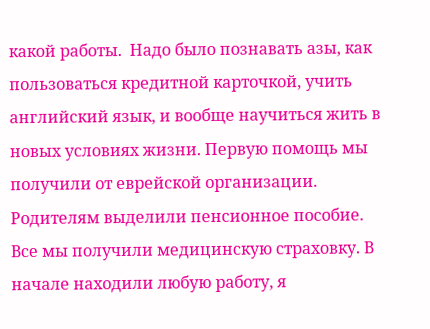какой работы.  Надо было познавать азы, как пользоваться кредитной карточкой, учить английский язык, и вообще научиться жить в новых условиях жизни. Первую помощь мы получили от еврейской организации. Родителям выделили пенсионное пособие. Все мы получили медицинскую страховку. В начале находили любую работу, я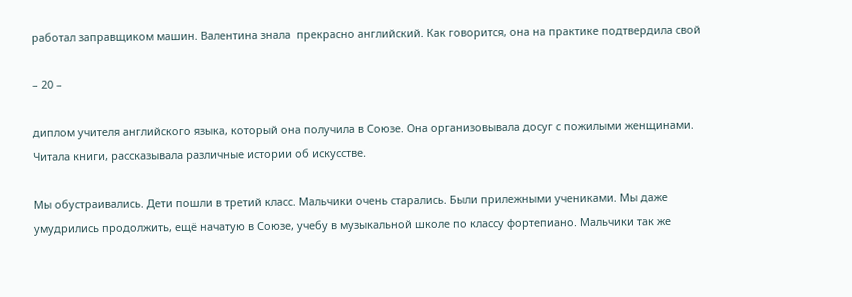работал заправщиком машин. Валентина знала  прекрасно английский. Как говорится, она на практике подтвердила свой

– 20 –

диплом учителя английского языка, который она получила в Союзе. Она организовывала досуг с пожилыми женщинами. Читала книги, рассказывала различные истории об искусстве.

Мы обустраивались. Дети пошли в третий класс. Мальчики очень старались. Были прилежными учениками. Мы даже умудрились продолжить, ещё начатую в Союзе, учебу в музыкальной школе по классу фортепиано. Мальчики так же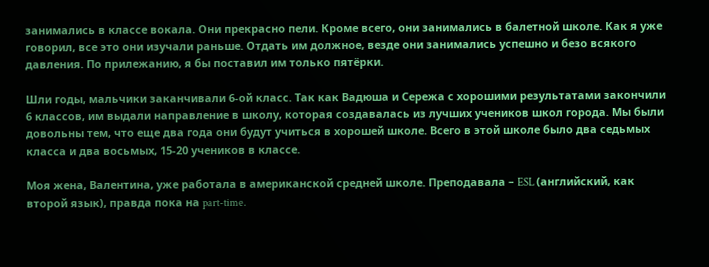занимались в классе вокала. Они прекрасно пели. Кроме всего, они занимались в балетной школе. Как я уже говорил, все это они изучали раньше. Отдать им должное, везде они занимались успешно и безо всякого давления. По прилежанию, я бы поставил им только пятёрки.

Шли годы, мальчики заканчивали 6-ой класс. Так как Вадюша и Сережа с хорошими результатами закончили 6 классов, им выдали направление в школу, которая создавалась из лучших учеников школ города. Мы были довольны тем, что еще два года они будут учиться в хорошей школе. Всего в этой школе было два седьмых класса и два восьмых, 15-20 учеников в классе.

Моя жена, Валентина, уже работала в американской средней школе. Преподавала – ESL (английский, как второй язык), правда пока на part-time.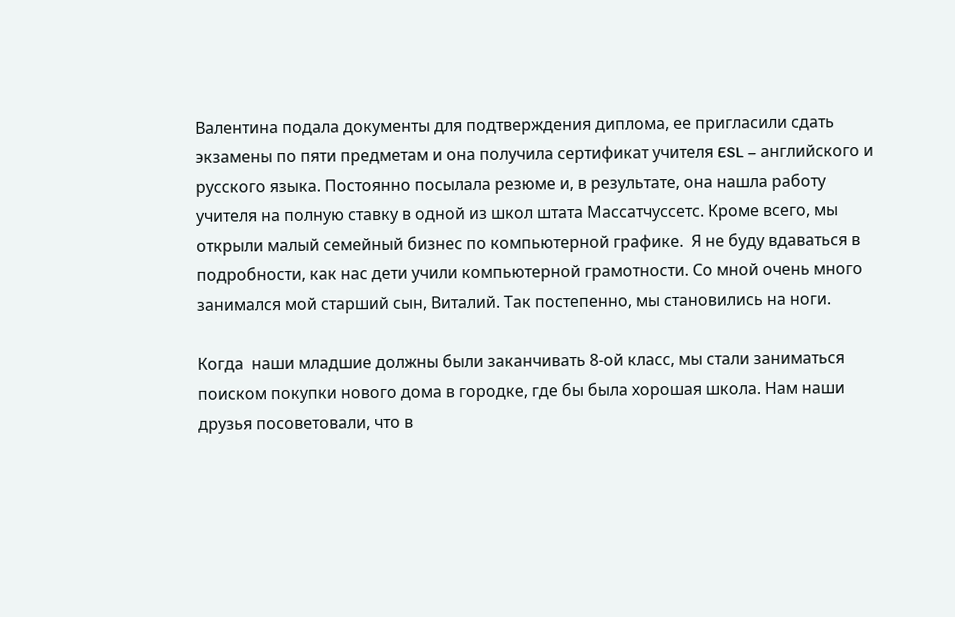Валентина подала документы для подтверждения диплома, ее пригласили сдать экзамены по пяти предметам и она получила сертификат учителя ESL – английского и русского языка. Постоянно посылала резюме и, в результате, она нашла работу учителя на полную ставку в одной из школ штата Массатчуссетс. Кроме всего, мы открыли малый семейный бизнес по компьютерной графике.  Я не буду вдаваться в подробности, как нас дети учили компьютерной грамотности. Со мной очень много занимался мой старший сын, Виталий. Так постепенно, мы становились на ноги.

Когда  наши младшие должны были заканчивать 8-ой класс, мы стали заниматься поиском покупки нового дома в городке, где бы была хорошая школа. Нам наши друзья посоветовали, что в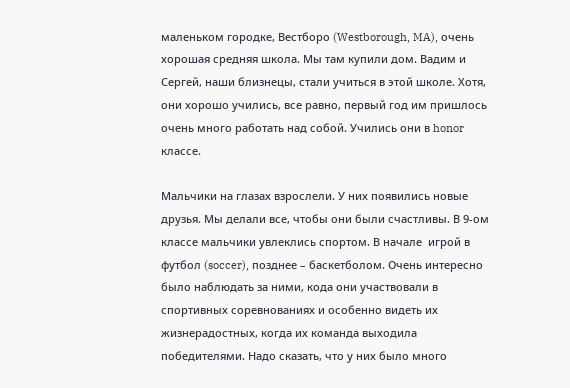маленьком городке, Вестборо (Westborough, MA), очень хорошая средняя школа. Мы там купили дом. Вадим и Сергей, наши близнецы, стали учиться в этой школе. Хотя, они хорошо учились, все равно, первый год им пришлось очень много работать над собой. Учились они в honor классе.

Мальчики на глазах взрослели. У них появились новые друзья. Мы делали все, чтобы они были счастливы. В 9-ом классе мальчики увлеклись спортом. В начале  игрой в футбол (soccer), позднее – баскетболом. Очень интересно было наблюдать за ними, кода они участвовали в спортивных соревнованиях и особенно видеть их жизнерадостных, когда их команда выходила победителями. Надо сказать, что у них было много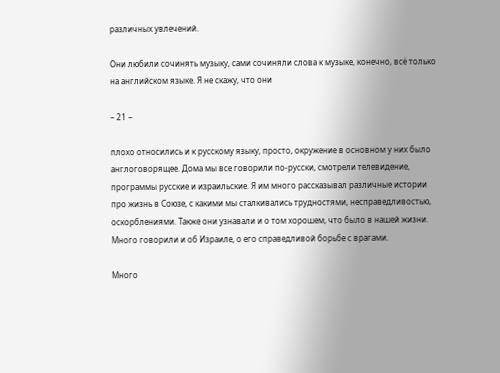различных увлечений.

Они любили сочинять музыку, сами сочиняли слова к музыке, конечно, всё только на английском языке. Я не скажу, что они

– 21 –

плохо относились и к русскому языку, просто, окружение в основном у них было англоговорящее. Дома мы все говорили по-русски, смотрели телевидение, программы русские и израильские. Я им много рассказывал различные истории про жизнь в Союзе, с какими мы сталкивались трудностями, несправедливостью, оскорблениями. Также они узнавали и о том хорошем, что было в нашей жизни. Много говорили и об Израиле, о его справедливой борьбе с врагами.

Много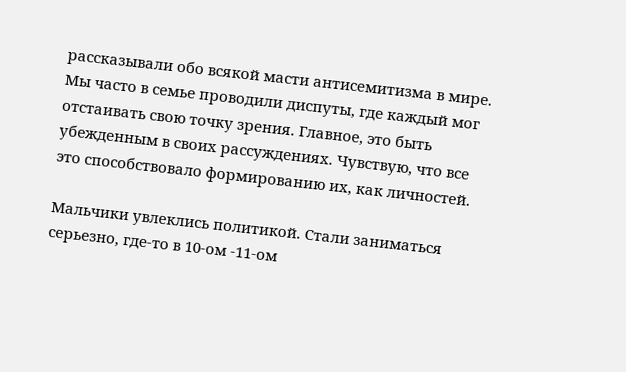рассказывали обо всякой масти антисемитизма в мире. Мы часто в семье проводили диспуты, где каждый мог отстаивать свою точку зрения. Главное, это быть убежденным в своих рассуждениях. Чувствую, что все это способствовало формированию их, как личностей.

Мальчики увлеклись политикой. Стали заниматься серьезно, где-то в 10-ом -11-ом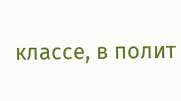классе, в полит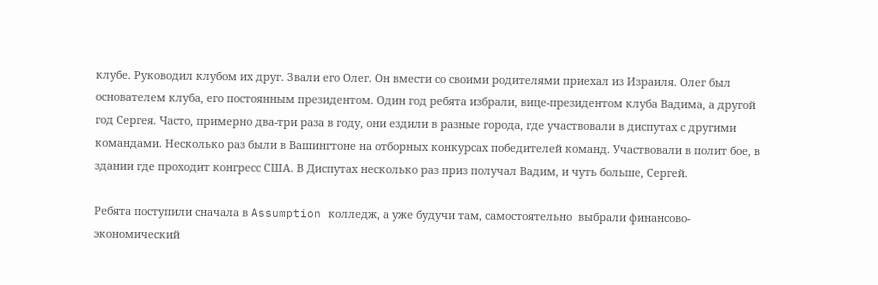клубе. Руководил клубом их друг. Звали его Олег. Он вмести со своими родителями приехал из Израиля. Олег был основателем клуба, его постоянным президентом. Один год ребята избрали, вице-президентом клуба Вадима, а другой год Сергея. Часто, примерно два-три раза в году, они ездили в разные города, где участвовали в диспутах с другими командами. Несколько раз были в Вашингтоне на отборных конкурсах победителей команд. Участвовали в полит бое, в здании где проходит конгресс США. В Диспутах несколько раз приз получал Вадим, и чуть больше, Сергей.

Ребята поступили сначала в Assumption колледж, а уже будучи там, самостоятельно  выбрали финансово-экономический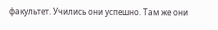факультет. Учились они успешно. Там же они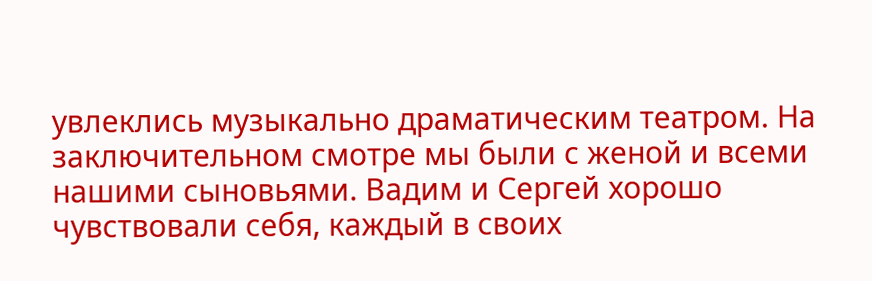увлеклись музыкально драматическим театром. На заключительном смотре мы были с женой и всеми нашими сыновьями. Вадим и Сергей хорошо чувствовали себя, каждый в своих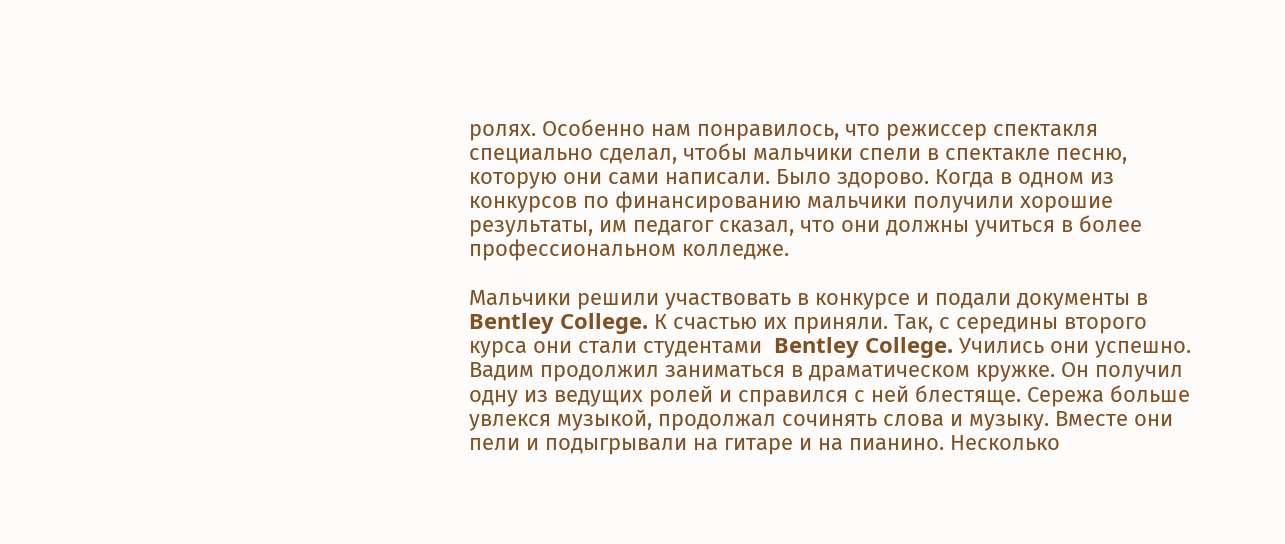ролях. Особенно нам понравилось, что режиссер спектакля специально сделал, чтобы мальчики спели в спектакле песню, которую они сами написали. Было здорово. Когда в одном из конкурсов по финансированию мальчики получили хорошие результаты, им педагог сказал, что они должны учиться в более профессиональном колледже.

Мальчики решили участвовать в конкурсе и подали документы в Bentley College. К счастью их приняли. Так, с середины второго курса они стали студентами  Bentley College. Учились они успешно. Вадим продолжил заниматься в драматическом кружке. Он получил одну из ведущих ролей и справился с ней блестяще. Сережа больше увлекся музыкой, продолжал сочинять слова и музыку. Вместе они пели и подыгрывали на гитаре и на пианино. Несколько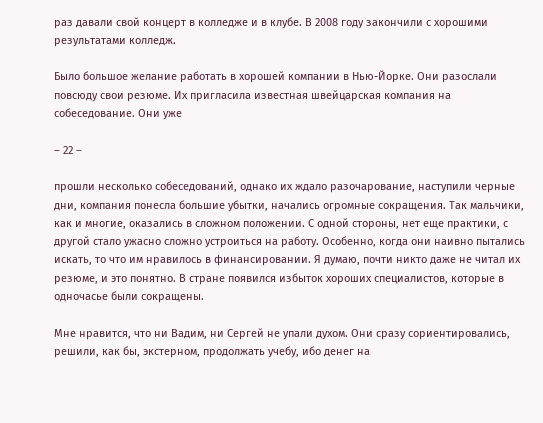раз давали свой концерт в колледже и в клубе. В 2008 году закончили с хорошими результатами колледж.

Было большое желание работать в хорошей компании в Нью-Йорке. Они разослали повсюду свои резюме. Их пригласила известная швейцарская компания на собеседование. Они уже

– 22 –

прошли несколько собеседований, однако их ждало разочарование, наступили черные дни, компания понесла большие убытки, начались огромные сокращения. Так мальчики, как и многие, оказались в сложном положении. С одной стороны, нет еще практики, с другой стало ужасно сложно устроиться на работу. Особенно, когда они наивно пытались искать, то что им нравилось в финансировании. Я думаю, почти никто даже не читал их резюме, и это понятно. В стране появился избыток хороших специалистов, которые в одночасье были сокращены.

Мне нравится, что ни Вадим, ни Сергей не упали духом. Они сразу сориентировались, решили, как бы, экстерном, продолжать учебу, ибо денег на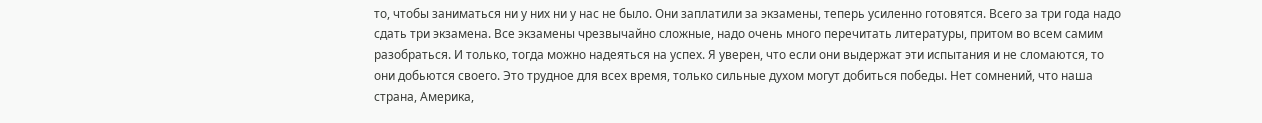то, чтобы заниматься ни у них ни у нас не было. Они заплатили за экзамены, теперь усиленно готовятся. Всего за три года надо сдать три экзамена. Все экзамены чрезвычайно сложные, надо очень много перечитать литературы, притом во всем самим разобраться. И только, тогда можно надеяться на успех. Я уверен, что если они выдержат эти испытания и не сломаются, то они добьются своего. Это трудное для всех время, только сильные духом могут добиться победы. Нет сомнений, что наша страна, Америка,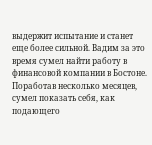выдержит испытание и станет еще более сильной. Вадим за это время сумел найти работу в финансовой компании в Бостоне. Поработав несколько месяцев, сумел показать себя, как подающего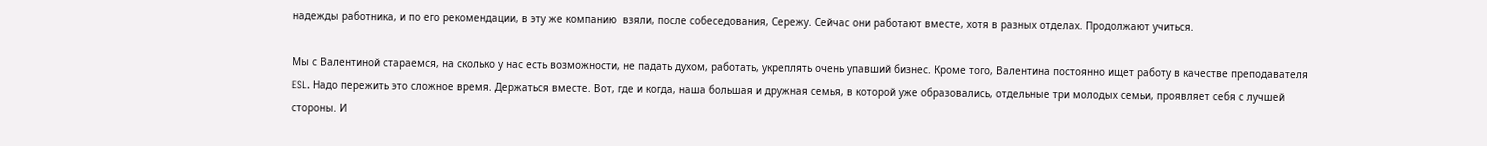надежды работника, и по его рекомендации, в эту же компанию  взяли, после собеседования, Сережу. Сейчас они работают вместе, хотя в разных отделах. Продолжают учиться.

Мы с Валентиной стараемся, на сколько у нас есть возможности, не падать духом, работать, укреплять очень упавший бизнес. Кроме того, Валентина постоянно ищет работу в качестве преподавателя ESL. Надо пережить это сложное время. Держаться вместе. Вот, где и когда, наша большая и дружная семья, в которой уже образовались, отдельные три молодых семьи, проявляет себя с лучшей стороны. И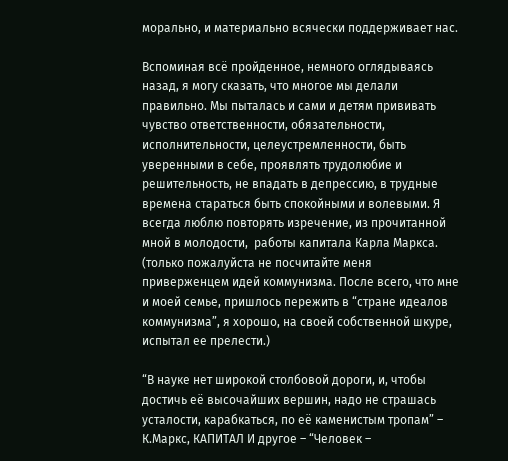морально, и материально всячески поддерживает нас.

Вспоминая всё пройденное, немного оглядываясь назад, я могу сказать, что многое мы делали правильно. Мы пыталась и сами и детям прививать чувство ответственности, обязательности, исполнительности, целеустремленности, быть уверенными в себе, проявлять трудолюбие и решительность, не впадать в депрессию, в трудные времена стараться быть спокойными и волевыми. Я всегда люблю повторять изречение, из прочитанной мной в молодости,  работы капитала Карла Маркса. (только пожалуйста не посчитайте меня приверженцем идей коммунизма. После всего, что мне и моей семье, пришлось пережить в “стране идеалов коммунизма”, я хорошо, на своей собственной шкуре, испытал ее прелести.)

“В науке нет широкой столбовой дороги, и, чтобы достичь её высочайших вершин, надо не страшась усталости, карабкаться, по её каменистым тропам” – К.Маркс, КАПИТАЛ И другое – “Человек –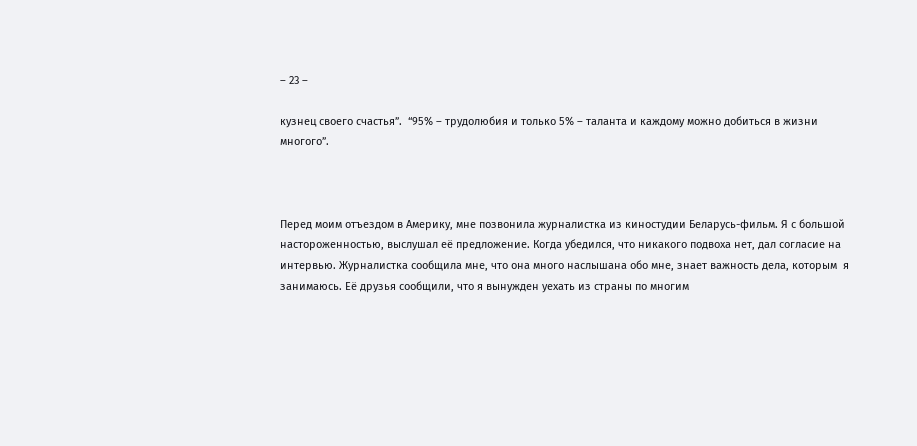– 23 –

кузнец своего счастья”.  “95% – трудолюбия и только 5% – таланта и каждому можно добиться в жизни многого”.



Перед моим отъездом в Америку, мне позвонила журналистка из киностудии Беларусь-фильм. Я с большой настороженностью, выслушал её предложение. Когда убедился, что никакого подвоха нет, дал согласие на интервью. Журналистка сообщила мне, что она много наслышана обо мне, знает важность дела, которым  я занимаюсь. Её друзья сообщили, что я вынужден уехать из страны по многим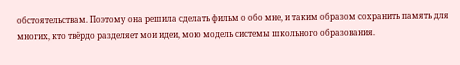обстоятельствам. Поэтому она решила сделать фильм о обо мне, и таким образом сохранить память для многих, кто твёрдо разделяет мои идеи, мою модель системы школьного образования.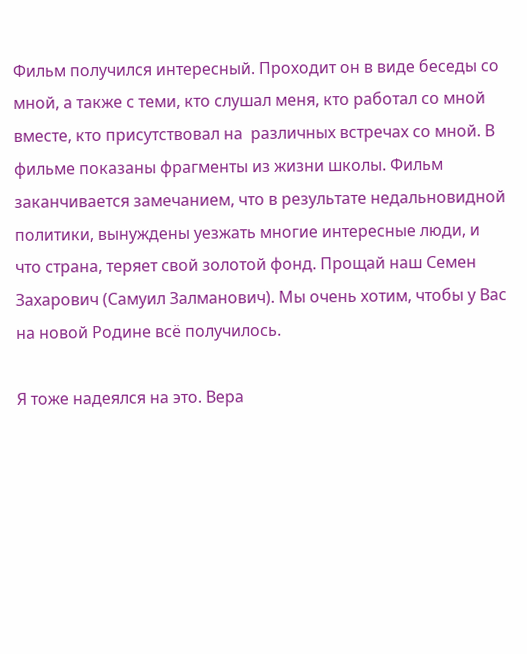Фильм получился интересный. Проходит он в виде беседы со мной, а также с теми, кто слушал меня, кто работал со мной вместе, кто присутствовал на  различных встречах со мной. В фильме показаны фрагменты из жизни школы. Фильм заканчивается замечанием, что в результате недальновидной политики, вынуждены уезжать многие интересные люди, и что страна, теряет свой золотой фонд. Прощай наш Семен Захарович (Самуил Залманович). Мы очень хотим, чтобы у Вас на новой Родине всё получилось.

Я тоже надеялся на это. Вера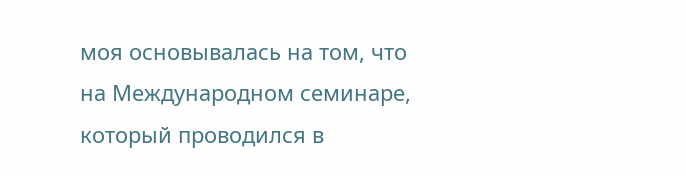моя основывалась на том, что на Международном семинаре, который проводился в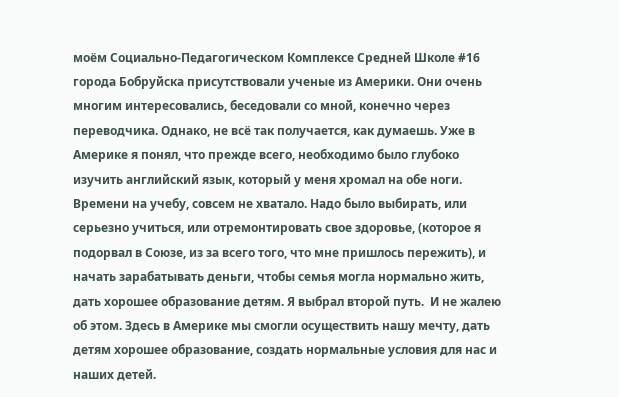моём Социально-Педагогическом Комплексе Средней Школе #16 города Бобруйска присутствовали ученые из Америки. Они очень многим интересовались, беседовали со мной, конечно через переводчика. Однако, не всё так получается, как думаешь. Уже в Америке я понял, что прежде всего, необходимо было глубоко изучить английский язык, который у меня хромал на обе ноги. Времени на учебу, совсем не хватало. Надо было выбирать, или серьезно учиться, или отремонтировать свое здоровье, (которое я подорвал в Союзе, из за всего того, что мне пришлось пережить), и начать зарабатывать деньги, чтобы семья могла нормально жить, дать хорошее образование детям. Я выбрал второй путь.  И не жалею об этом. Здесь в Америке мы смогли осуществить нашу мечту, дать детям хорошее образование, создать нормальные условия для нас и наших детей.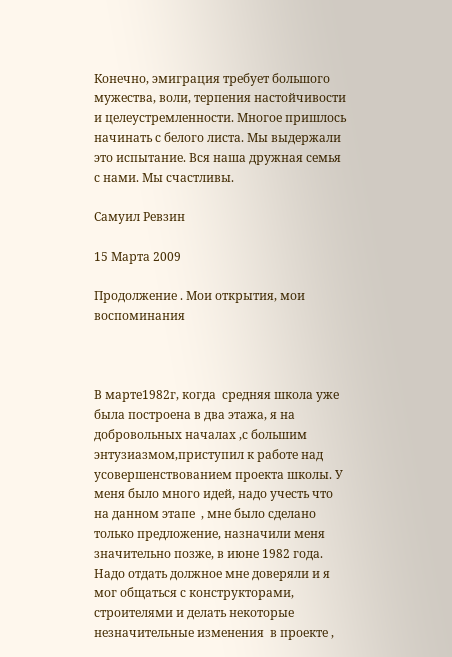Конечно, эмиграция требует большого мужества, воли, терпения настойчивости и целеустремленности. Многое пришлось начинать с белого листа. Мы выдержали это испытание. Вся наша дружная семья с нами. Мы счастливы.

Самуил Ревзин

15 Марта 2009

Продолжение . Мои открытия, мои воспоминания



В марте1982г, когда  средняя школа уже была построена в два этажа, я на добровольных началах ,с большим энтузиазмом,приступил к работе над усовершенствованием проекта школы. У меня было много идей, надо учесть что на данном этапе  , мне было сделано   только предложение, назначили меня значительно позже, в июне 1982 года. Надо отдать должное мне доверяли и я мог общаться с конструкторами, строителями и делать некоторые незначительные изменения  в проекте ,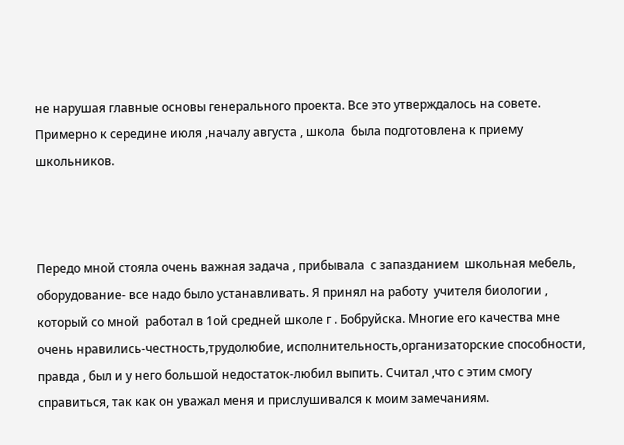не нарушая главные основы генерального проекта. Все это утверждалось на совете. Примерно к середине июля ,началу августа , школа  была подготовлена к приему школьников.



Передо мной стояла очень важная задача , прибывала  с запазданием  школьная мебель, оборудование- все надо было устанавливать. Я принял на работу  учителя биологии , который со мной  работал в 1ой средней школе г . Бобруйска. Многие его качества мне очень нравились-честность,трудолюбие, исполнительность,организаторские способности, правда , был и у него большой недостаток-любил выпить. Считал ,что с этим смогу справиться, так как он уважал меня и прислушивался к моим замечаниям.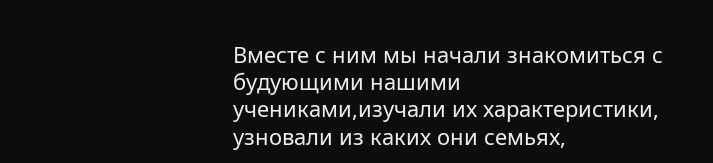Вместе с ним мы начали знакомиться с будующими нашими учениками,изучали их характеристики, узновали из каких они семьях,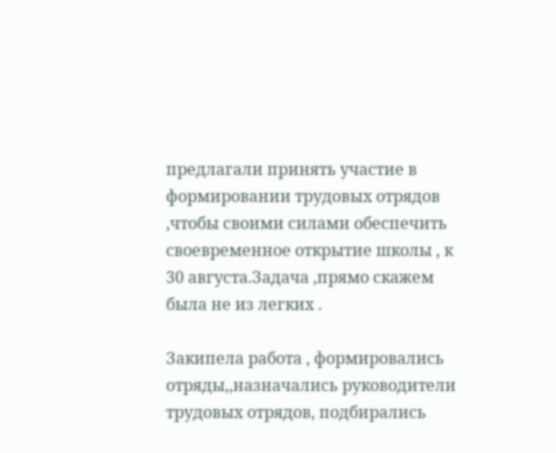предлагали принять участие в формировании трудовых отрядов ,чтобы своими силами обеспечить своевременное открытие школы , к 30 августа.Задача ,прямо скажем была не из легких .

Закипела работа , формировались отряды,,назначались руководители  трудовых отрядов, подбирались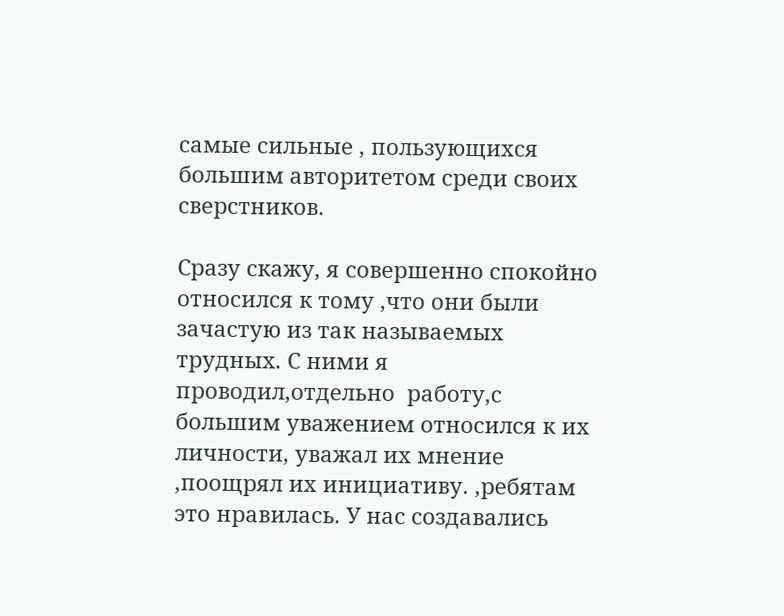самые сильные , пользующихся большим авторитетом среди своих сверстников.

Сразу скажу, я совершенно спокойно относился к тому ,что они были зачастую из так называемых трудных. С ними я проводил,отдельно  работу,с большим уважением относился к их личности, уважал их мнение ,поощрял их инициативу. ,ребятам это нравилась. У нас создавались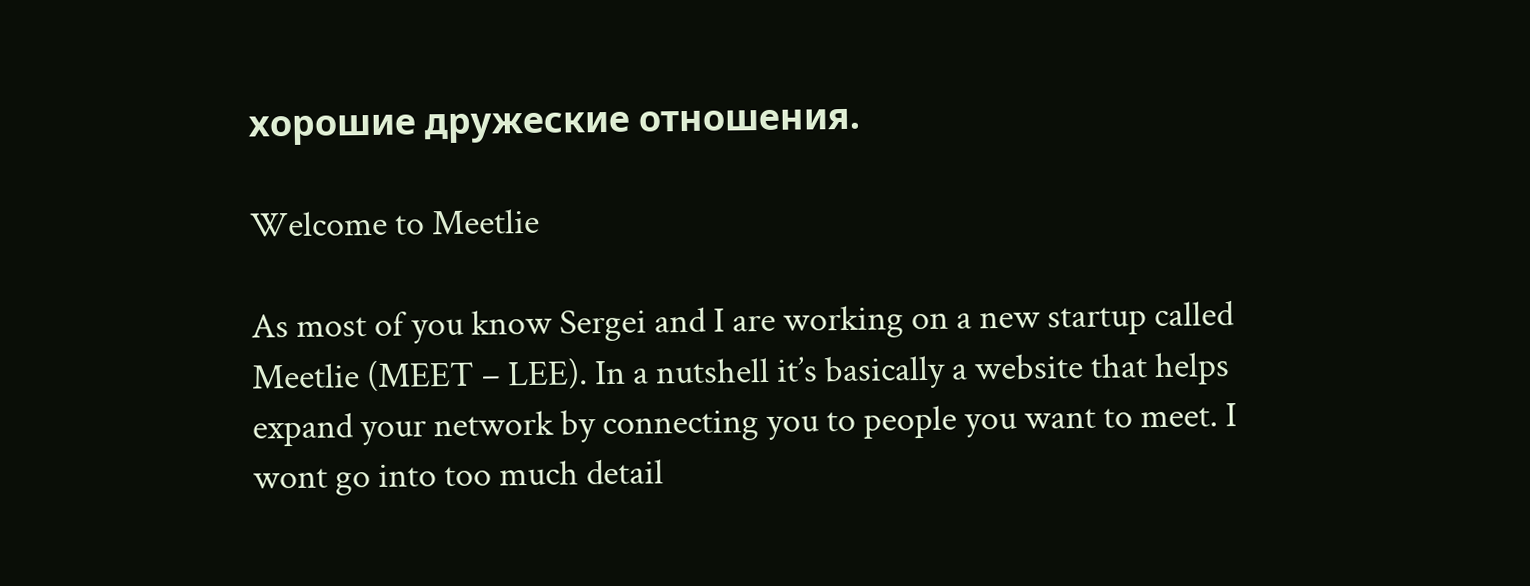хорошие дружеские отношения.

Welcome to Meetlie

As most of you know Sergei and I are working on a new startup called Meetlie (MEET – LEE). In a nutshell it’s basically a website that helps expand your network by connecting you to people you want to meet. I wont go into too much detail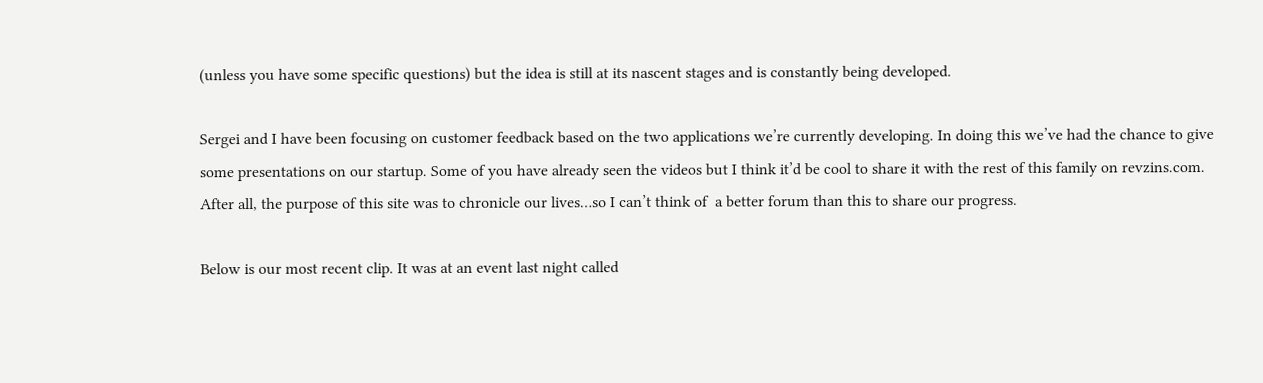(unless you have some specific questions) but the idea is still at its nascent stages and is constantly being developed.

Sergei and I have been focusing on customer feedback based on the two applications we’re currently developing. In doing this we’ve had the chance to give some presentations on our startup. Some of you have already seen the videos but I think it’d be cool to share it with the rest of this family on revzins.com. After all, the purpose of this site was to chronicle our lives…so I can’t think of  a better forum than this to share our progress.

Below is our most recent clip. It was at an event last night called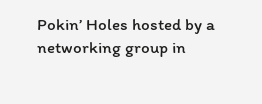Pokin’ Holes hosted by a networking group in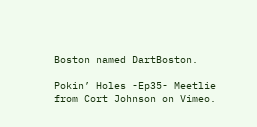Boston named DartBoston.

Pokin’ Holes -Ep35- Meetlie from Cort Johnson on Vimeo.